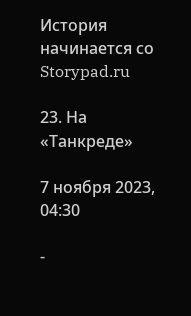История начинается со Storypad.ru

23. На «Танкреде»

7 ноября 2023, 04:30

-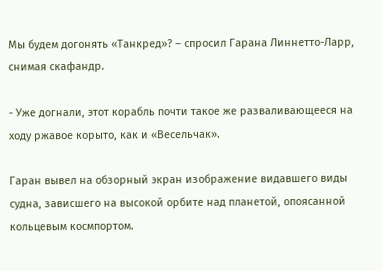Мы будем догонять «Танкред»? – спросил Гарана Линнетто-Ларр, снимая скафандр.

- Уже догнали, этот корабль почти такое же разваливающееся на ходу ржавое корыто, как и «Весельчак».

Гаран вывел на обзорный экран изображение видавшего виды судна, зависшего на высокой орбите над планетой, опоясанной кольцевым космпортом.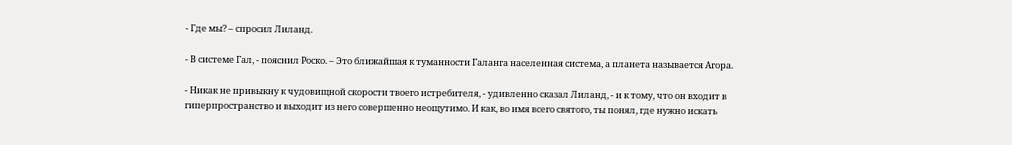- Где мы? – спросил Лиланд.

- В системе Гал, - пояснил Роско. – Это ближайшая к туманности Галанга населенная система, а планета называется Агора.

- Никак не привыкну к чудовищной скорости твоего истребителя, - удивленно сказал Лиланд, - и к тому, что он входит в гиперпространство и выходит из него совершенно неощутимо. И как, во имя всего святого, ты понял, где нужно искать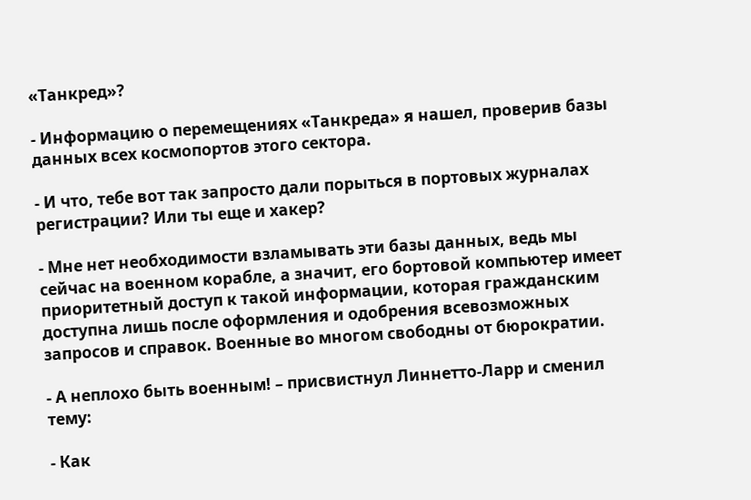«Танкред»?

- Информацию о перемещениях «Танкреда» я нашел, проверив базы данных всех космопортов этого сектора.

- И что, тебе вот так запросто дали порыться в портовых журналах регистрации? Или ты еще и хакер?

- Мне нет необходимости взламывать эти базы данных, ведь мы сейчас на военном корабле, а значит, его бортовой компьютер имеет приоритетный доступ к такой информации, которая гражданским доступна лишь после оформления и одобрения всевозможных запросов и справок. Военные во многом свободны от бюрократии.

- А неплохо быть военным! – присвистнул Линнетто-Ларр и сменил тему:

- Как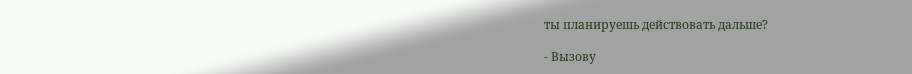ты планируешь действовать дальше?

- Вызову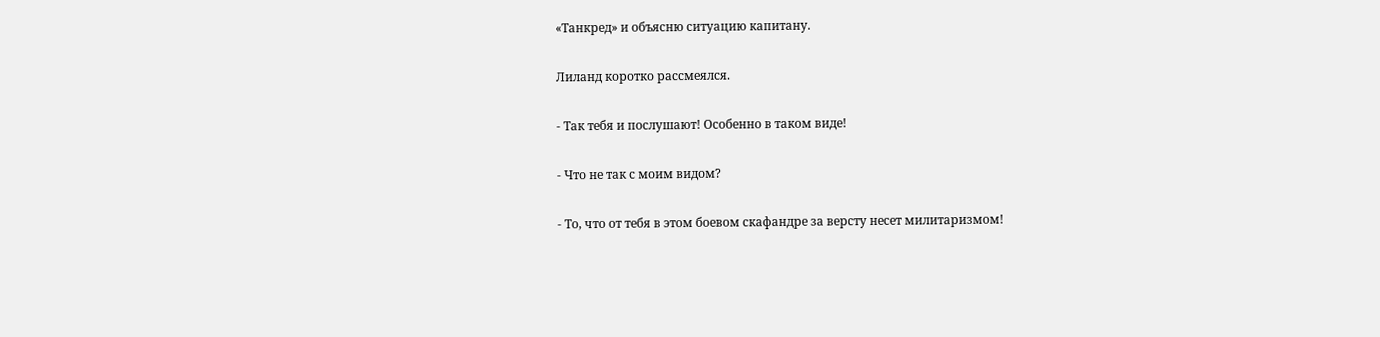«Танкред» и объясню ситуацию капитану.

Лиланд коротко рассмеялся.

- Так тебя и послушают! Особенно в таком виде!

- Что не так с моим видом?

- То, что от тебя в этом боевом скафандре за версту несет милитаризмом!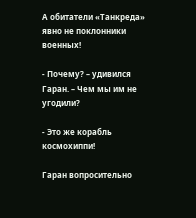А обитатели «Танкреда» явно не поклонники военных!

- Почему? – удивился Гаран. – Чем мы им не угодили?

- Это же корабль космохиппи!

Гаран вопросительно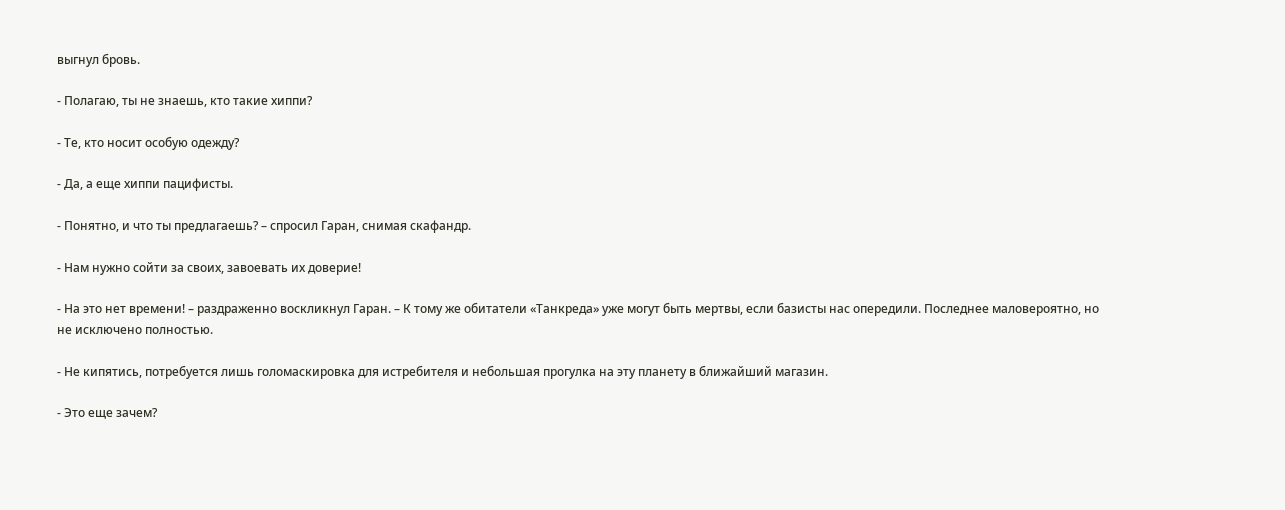выгнул бровь.

- Полагаю, ты не знаешь, кто такие хиппи?

- Те, кто носит особую одежду?

- Да, а еще хиппи пацифисты.

- Понятно, и что ты предлагаешь? – спросил Гаран, снимая скафандр.

- Нам нужно сойти за своих, завоевать их доверие!

- На это нет времени! – раздраженно воскликнул Гаран. – К тому же обитатели «Танкреда» уже могут быть мертвы, если базисты нас опередили. Последнее маловероятно, но не исключено полностью.

- Не кипятись, потребуется лишь голомаскировка для истребителя и небольшая прогулка на эту планету в ближайший магазин.

- Это еще зачем?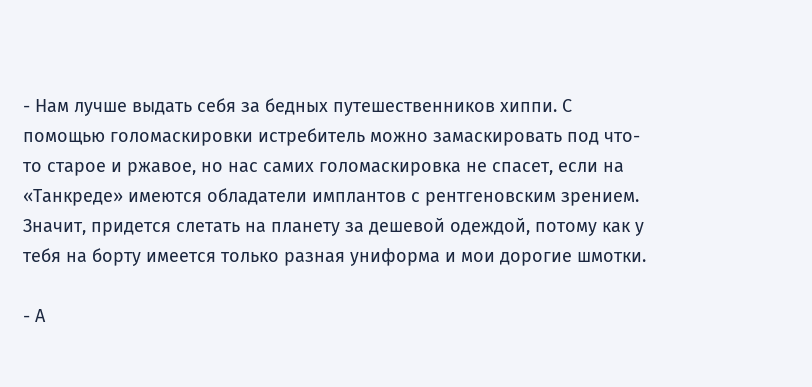- Нам лучше выдать себя за бедных путешественников хиппи. С помощью голомаскировки истребитель можно замаскировать под что-то старое и ржавое, но нас самих голомаскировка не спасет, если на «Танкреде» имеются обладатели имплантов с рентгеновским зрением. Значит, придется слетать на планету за дешевой одеждой, потому как у тебя на борту имеется только разная униформа и мои дорогие шмотки.

- А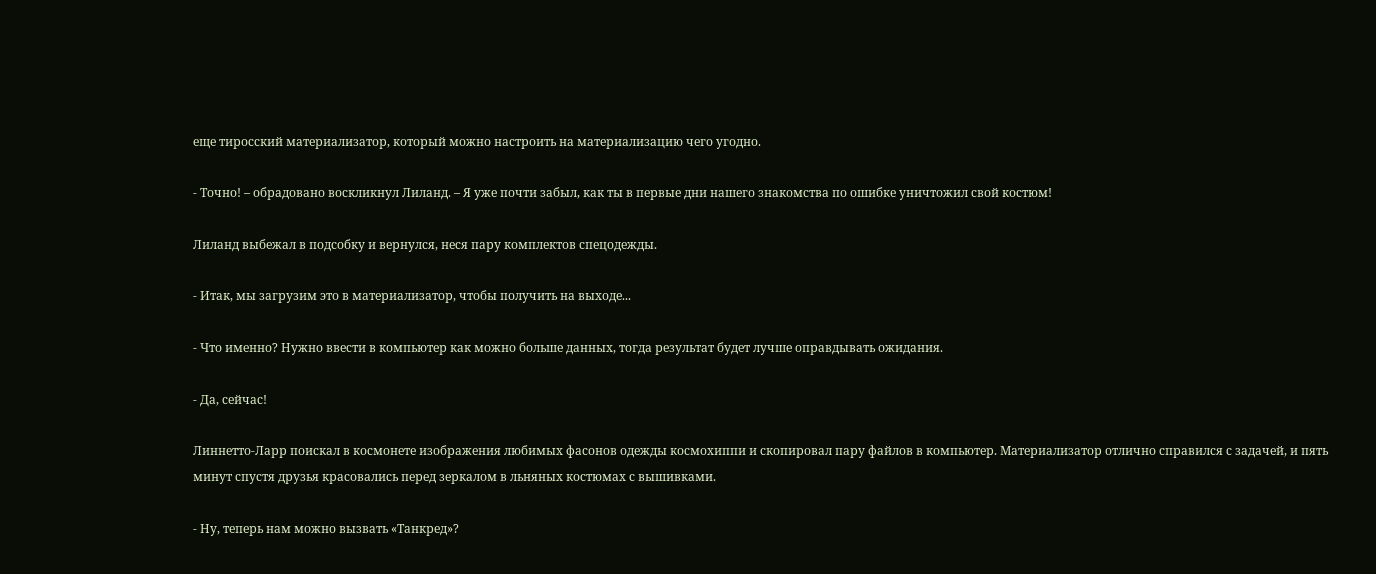еще тиросский материализатор, который можно настроить на материализацию чего угодно.

- Точно! – обрадовано воскликнул Лиланд. – Я уже почти забыл, как ты в первые дни нашего знакомства по ошибке уничтожил свой костюм!

Лиланд выбежал в подсобку и вернулся, неся пару комплектов спецодежды.

- Итак, мы загрузим это в материализатор, чтобы получить на выходе...

- Что именно? Нужно ввести в компьютер как можно больше данных, тогда результат будет лучше оправдывать ожидания.

- Да, сейчас!

Линнетто-Ларр поискал в космонете изображения любимых фасонов одежды космохиппи и скопировал пару файлов в компьютер. Материализатор отлично справился с задачей, и пять минут спустя друзья красовались перед зеркалом в льняных костюмах с вышивками.

- Ну, теперь нам можно вызвать «Танкред»?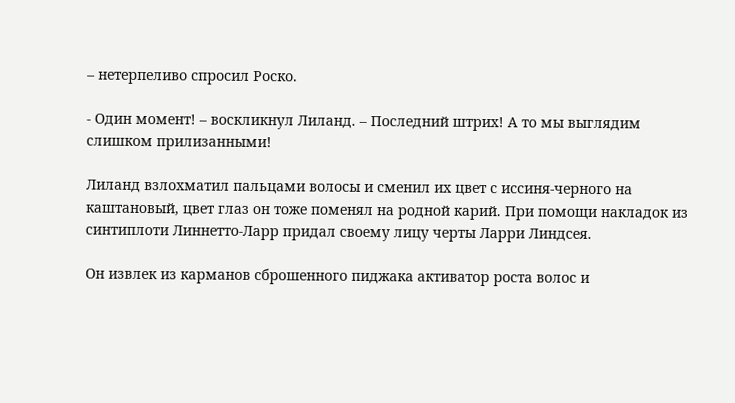– нетерпеливо спросил Роско.

- Один момент! – воскликнул Лиланд. – Последний штрих! А то мы выглядим слишком прилизанными!

Лиланд взлохматил пальцами волосы и сменил их цвет с иссиня-черного на каштановый, цвет глаз он тоже поменял на родной карий. При помощи накладок из синтиплоти Линнетто-Ларр придал своему лицу черты Ларри Линдсея.

Он извлек из карманов сброшенного пиджака активатор роста волос и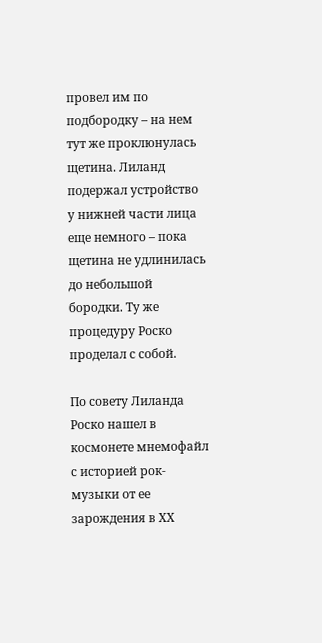провел им по подбородку – на нем тут же проклюнулась щетина. Лиланд подержал устройство у нижней части лица еще немного – пока щетина не удлинилась до небольшой бородки. Ту же процедуру Роско проделал с собой.

По совету Лиланда Роско нашел в космонете мнемофайл с историей рок-музыки от ее зарождения в ХХ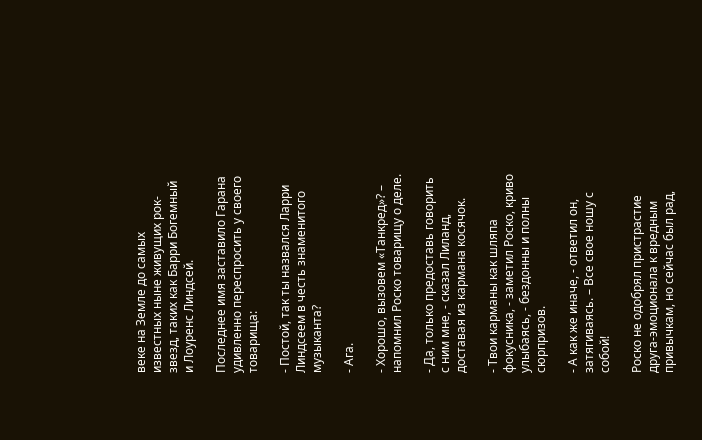веке на Земле до самых известных ныне живущих рок-звезд, таких как Барри Богемный и Лоуренс Линдсей.

Последнее имя заставило Гарана удивленно переспросить у своего товарища:

- Постой, так ты назвался Ларри Линдсеем в честь знаменитого музыканта?

- Ага.

- Хорошо, вызовем «Танкред»? – напомнил Роско товарищу о деле.

- Да, только предоставь говорить с ним мне, - сказал Лиланд, доставая из кармана косячок.

- Твои карманы как шляпа фокусника, - заметил Роско, криво улыбаясь, - бездонны и полны сюрпризов.

- А как же иначе, - ответил он, затягиваясь. – Все свое ношу с собой!

Роско не одобрял пристрастие друга-эмоционала к вредным привычкам, но сейчас был рад,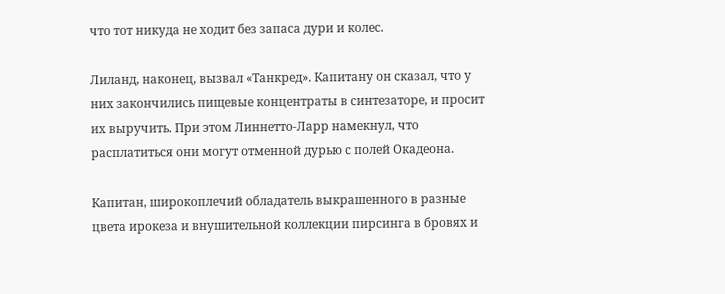что тот никуда не ходит без запаса дури и колес.

Лиланд, наконец, вызвал «Танкред». Капитану он сказал, что у них закончились пищевые концентраты в синтезаторе, и просит их выручить. При этом Линнетто-Ларр намекнул, что расплатиться они могут отменной дурью с полей Окадеона.

Капитан, широкоплечий обладатель выкрашенного в разные цвета ирокеза и внушительной коллекции пирсинга в бровях и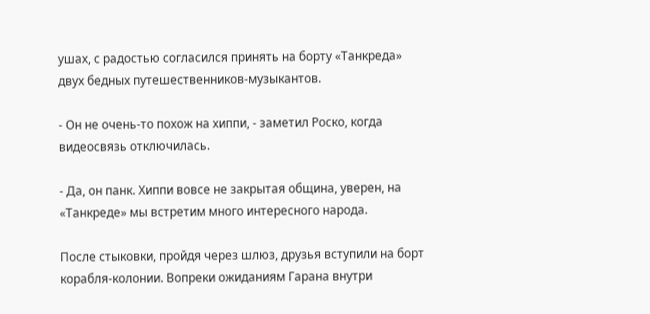ушах, с радостью согласился принять на борту «Танкреда» двух бедных путешественников-музыкантов.

- Он не очень-то похож на хиппи, - заметил Роско, когда видеосвязь отключилась.

- Да, он панк. Хиппи вовсе не закрытая община, уверен, на «Танкреде» мы встретим много интересного народа.

После стыковки, пройдя через шлюз, друзья вступили на борт корабля-колонии. Вопреки ожиданиям Гарана внутри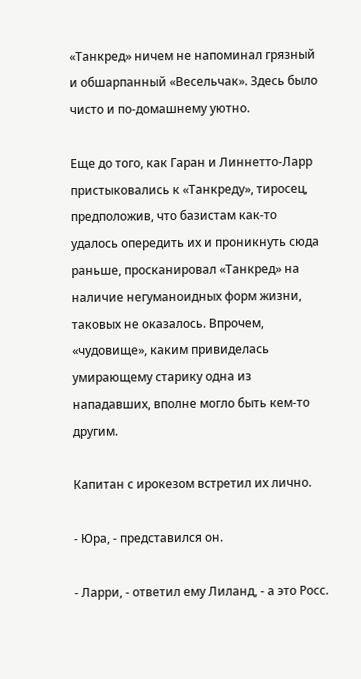«Танкред» ничем не напоминал грязный и обшарпанный «Весельчак». Здесь было чисто и по-домашнему уютно.

Еще до того, как Гаран и Линнетто-Ларр пристыковались к «Танкреду», тиросец, предположив, что базистам как-то удалось опередить их и проникнуть сюда раньше, просканировал «Танкред» на наличие негуманоидных форм жизни, таковых не оказалось. Впрочем, «чудовище», каким привиделась умирающему старику одна из нападавших, вполне могло быть кем-то другим.

Капитан с ирокезом встретил их лично.

- Юра, - представился он.

- Ларри, - ответил ему Лиланд, - а это Росс.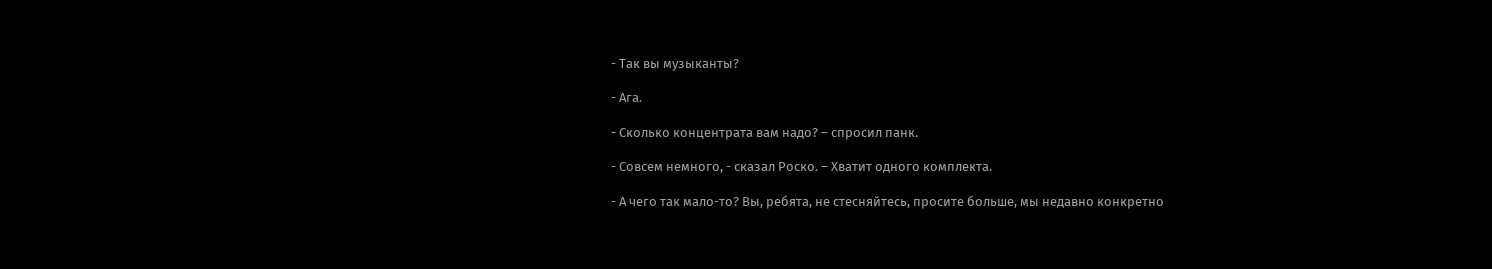- Так вы музыканты?

- Ага.

- Сколько концентрата вам надо? – спросил панк.

- Совсем немного, - сказал Роско. – Хватит одного комплекта.

- А чего так мало-то? Вы, ребята, не стесняйтесь, просите больше, мы недавно конкретно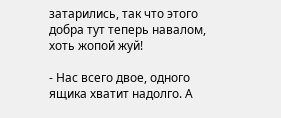затарились, так что этого добра тут теперь навалом, хоть жопой жуй!

- Нас всего двое, одного ящика хватит надолго. А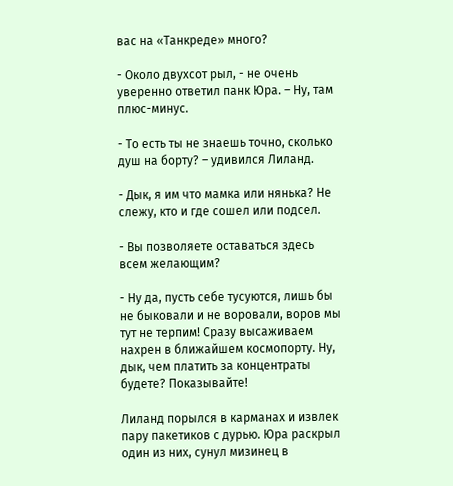вас на «Танкреде» много?

- Около двухсот рыл, - не очень уверенно ответил панк Юра. – Ну, там плюс-минус.

- То есть ты не знаешь точно, сколько душ на борту? – удивился Лиланд.

- Дык, я им что мамка или нянька? Не слежу, кто и где сошел или подсел.

- Вы позволяете оставаться здесь всем желающим?

- Ну да, пусть себе тусуются, лишь бы не быковали и не воровали, воров мы тут не терпим! Сразу высаживаем нахрен в ближайшем космопорту. Ну, дык, чем платить за концентраты будете? Показывайте!

Лиланд порылся в карманах и извлек пару пакетиков с дурью. Юра раскрыл один из них, сунул мизинец в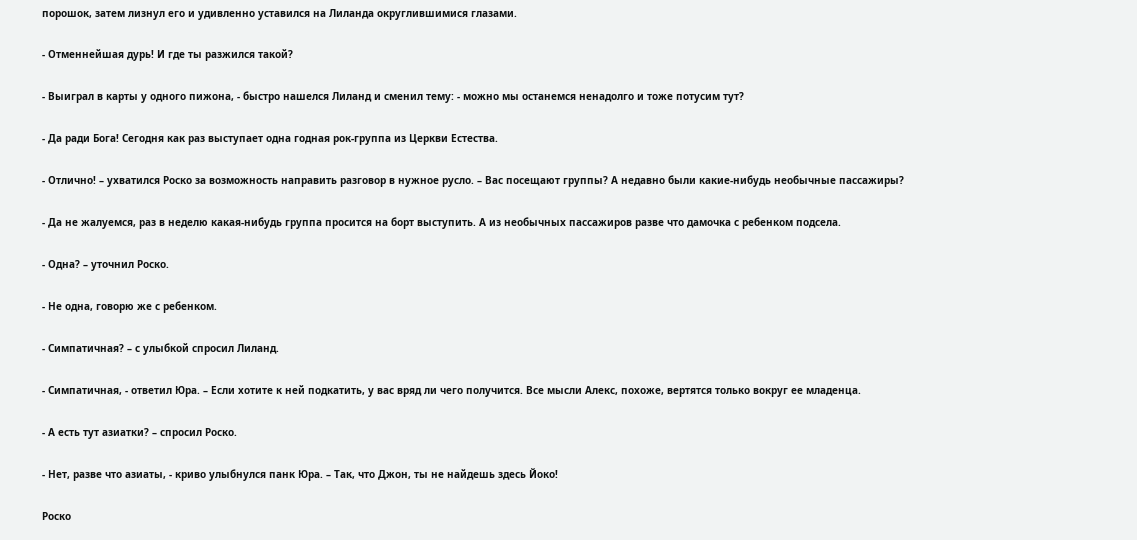порошок, затем лизнул его и удивленно уставился на Лиланда округлившимися глазами.

- Отменнейшая дурь! И где ты разжился такой?

- Выиграл в карты у одного пижона, - быстро нашелся Лиланд и сменил тему: - можно мы останемся ненадолго и тоже потусим тут?

- Да ради Бога! Сегодня как раз выступает одна годная рок-группа из Церкви Естества.

- Отлично! – ухватился Роско за возможность направить разговор в нужное русло. – Вас посещают группы? А недавно были какие-нибудь необычные пассажиры?

- Да не жалуемся, раз в неделю какая-нибудь группа просится на борт выступить. А из необычных пассажиров разве что дамочка с ребенком подсела.

- Одна? – уточнил Роско.

- Не одна, говорю же с ребенком.

- Симпатичная? – с улыбкой спросил Лиланд.

- Симпатичная, - ответил Юра. – Если хотите к ней подкатить, у вас вряд ли чего получится. Все мысли Алекс, похоже, вертятся только вокруг ее младенца.

- А есть тут азиатки? – спросил Роско.

- Нет, разве что азиаты, - криво улыбнулся панк Юра. – Так, что Джон, ты не найдешь здесь Йоко!

Роско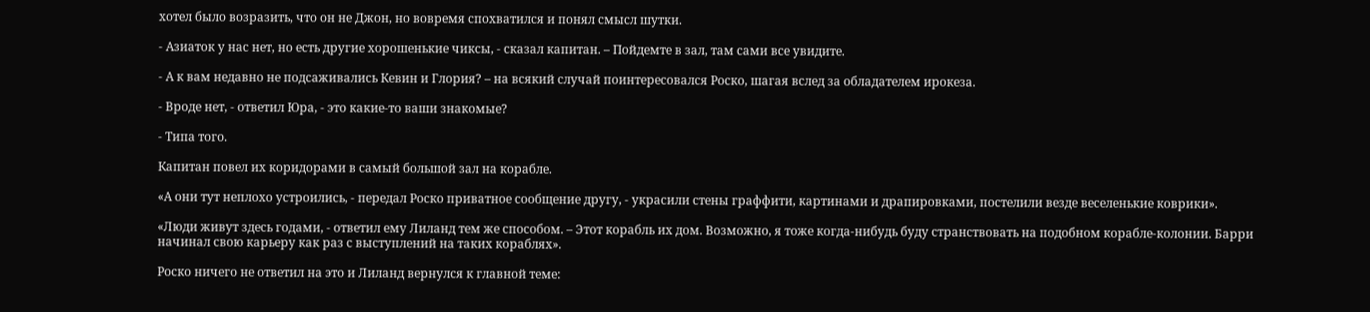хотел было возразить, что он не Джон, но вовремя спохватился и понял смысл шутки.

- Азиаток у нас нет, но есть другие хорошенькие чиксы, - сказал капитан. – Пойдемте в зал, там сами все увидите.

- А к вам недавно не подсаживались Кевин и Глория? – на всякий случай поинтересовался Роско, шагая вслед за обладателем ирокеза.

- Вроде нет, - ответил Юра, - это какие-то ваши знакомые?

- Типа того.

Капитан повел их коридорами в самый большой зал на корабле.

«А они тут неплохо устроились, - передал Роско приватное сообщение другу, - украсили стены граффити, картинами и драпировками, постелили везде веселенькие коврики».

«Люди живут здесь годами, - ответил ему Лиланд тем же способом. – Этот корабль их дом. Возможно, я тоже когда-нибудь буду странствовать на подобном корабле-колонии. Барри начинал свою карьеру как раз с выступлений на таких кораблях».

Роско ничего не ответил на это и Лиланд вернулся к главной теме: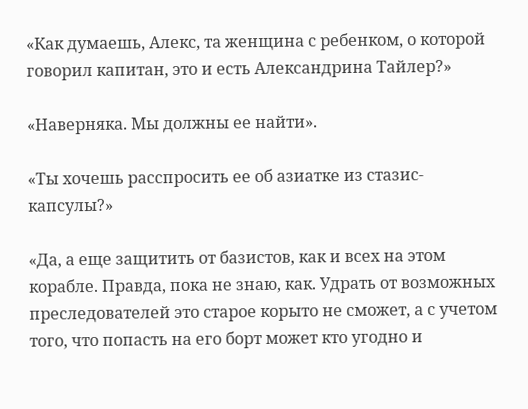«Как думаешь, Алекс, та женщина с ребенком, о которой говорил капитан, это и есть Александрина Тайлер?»

«Наверняка. Мы должны ее найти».

«Ты хочешь расспросить ее об азиатке из стазис-капсулы?»

«Да, а еще защитить от базистов, как и всех на этом корабле. Правда, пока не знаю, как. Удрать от возможных преследователей это старое корыто не сможет, а с учетом того, что попасть на его борт может кто угодно и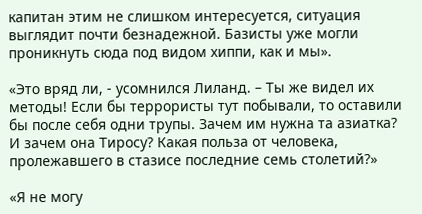капитан этим не слишком интересуется, ситуация выглядит почти безнадежной. Базисты уже могли проникнуть сюда под видом хиппи, как и мы».

«Это вряд ли, - усомнился Лиланд. – Ты же видел их методы! Если бы террористы тут побывали, то оставили бы после себя одни трупы. Зачем им нужна та азиатка? И зачем она Тиросу? Какая польза от человека, пролежавшего в стазисе последние семь столетий?»

«Я не могу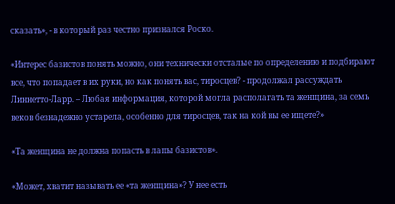сказать», - в который раз честно признался Роско.

«Интерес базистов понять можно, они технически отсталые по определению и подбирают все, что попадает в их руки, но как понять вас, тиросцев? - продолжал рассуждать Линнетто-Ларр. – Любая информация, которой могла располагать та женщина, за семь веков безнадежно устарела, особенно для тиросцев, так на кой вы ее ищете?»

«Та женщина не должна попасть в лапы базистов».

«Может, хватит называть ее «та женщина»? У нее есть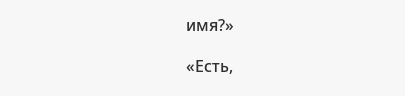имя?»

«Есть,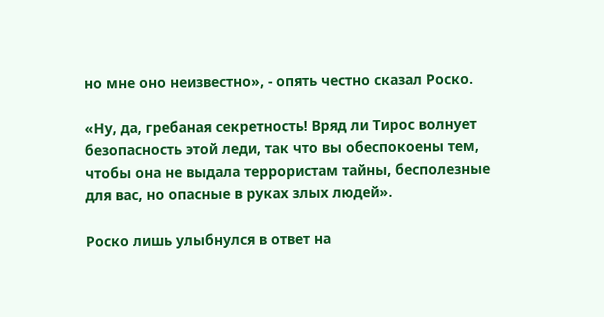но мне оно неизвестно», - опять честно сказал Роско.

«Ну, да, гребаная секретность! Вряд ли Тирос волнует безопасность этой леди, так что вы обеспокоены тем, чтобы она не выдала террористам тайны, бесполезные для вас, но опасные в руках злых людей».

Роско лишь улыбнулся в ответ на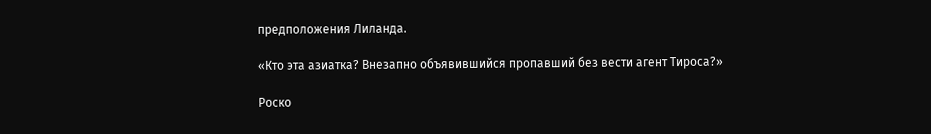предположения Лиланда.

«Кто эта азиатка? Внезапно объявившийся пропавший без вести агент Тироса?»

Роско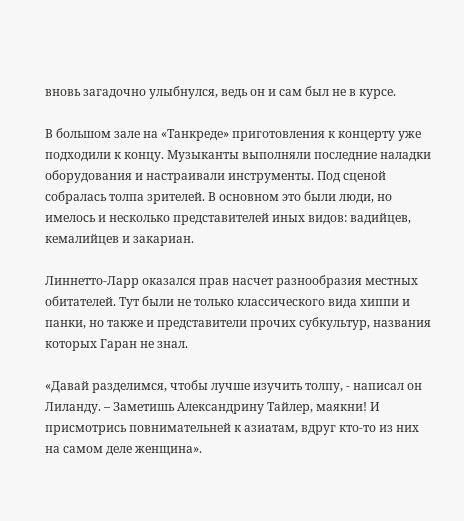вновь загадочно улыбнулся, ведь он и сам был не в курсе.

В большом зале на «Танкреде» приготовления к концерту уже подходили к концу. Музыканты выполняли последние наладки оборудования и настраивали инструменты. Под сценой собралась толпа зрителей. В основном это были люди, но имелось и несколько представителей иных видов: вадийцев, кемалийцев и закариан.

Линнетто-Ларр оказался прав насчет разнообразия местных обитателей. Тут были не только классического вида хиппи и панки, но также и представители прочих субкультур, названия которых Гаран не знал.

«Давай разделимся, чтобы лучше изучить толпу, - написал он Лиланду. – Заметишь Александрину Тайлер, маякни! И присмотрись повнимательней к азиатам, вдруг кто-то из них на самом деле женщина».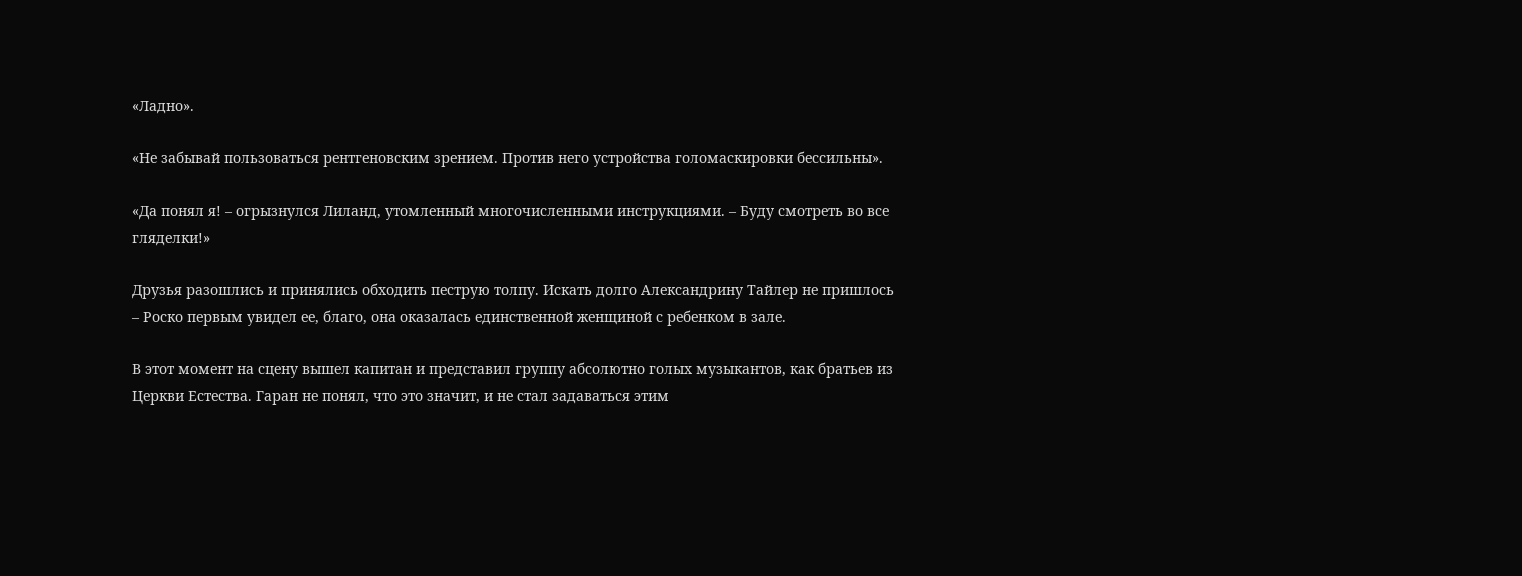«Ладно».

«Не забывай пользоваться рентгеновским зрением. Против него устройства голомаскировки бессильны».

«Да понял я! – огрызнулся Лиланд, утомленный многочисленными инструкциями. – Буду смотреть во все гляделки!»

Друзья разошлись и принялись обходить пеструю толпу. Искать долго Александрину Тайлер не пришлось – Роско первым увидел ее, благо, она оказалась единственной женщиной с ребенком в зале.

В этот момент на сцену вышел капитан и представил группу абсолютно голых музыкантов, как братьев из Церкви Естества. Гаран не понял, что это значит, и не стал задаваться этим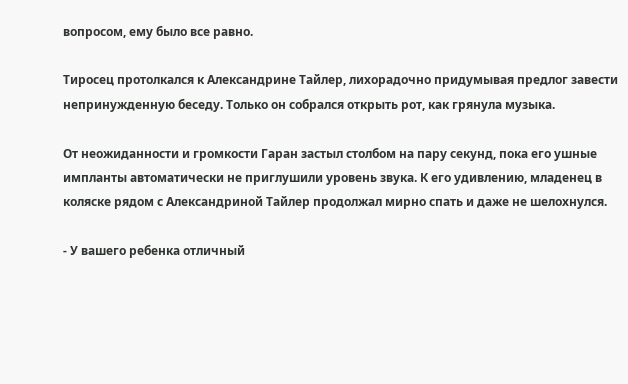вопросом, ему было все равно.

Тиросец протолкался к Александрине Тайлер, лихорадочно придумывая предлог завести непринужденную беседу. Только он собрался открыть рот, как грянула музыка.

От неожиданности и громкости Гаран застыл столбом на пару секунд, пока его ушные импланты автоматически не приглушили уровень звука. К его удивлению, младенец в коляске рядом с Александриной Тайлер продолжал мирно спать и даже не шелохнулся.

- У вашего ребенка отличный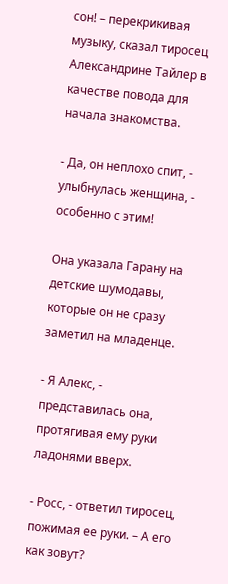сон! – перекрикивая музыку, сказал тиросец Александрине Тайлер в качестве повода для начала знакомства.

- Да, он неплохо спит, - улыбнулась женщина, - особенно с этим!

Она указала Гарану на детские шумодавы, которые он не сразу заметил на младенце.

- Я Алекс, - представилась она, протягивая ему руки ладонями вверх.

- Росс, - ответил тиросец, пожимая ее руки. – А его как зовут?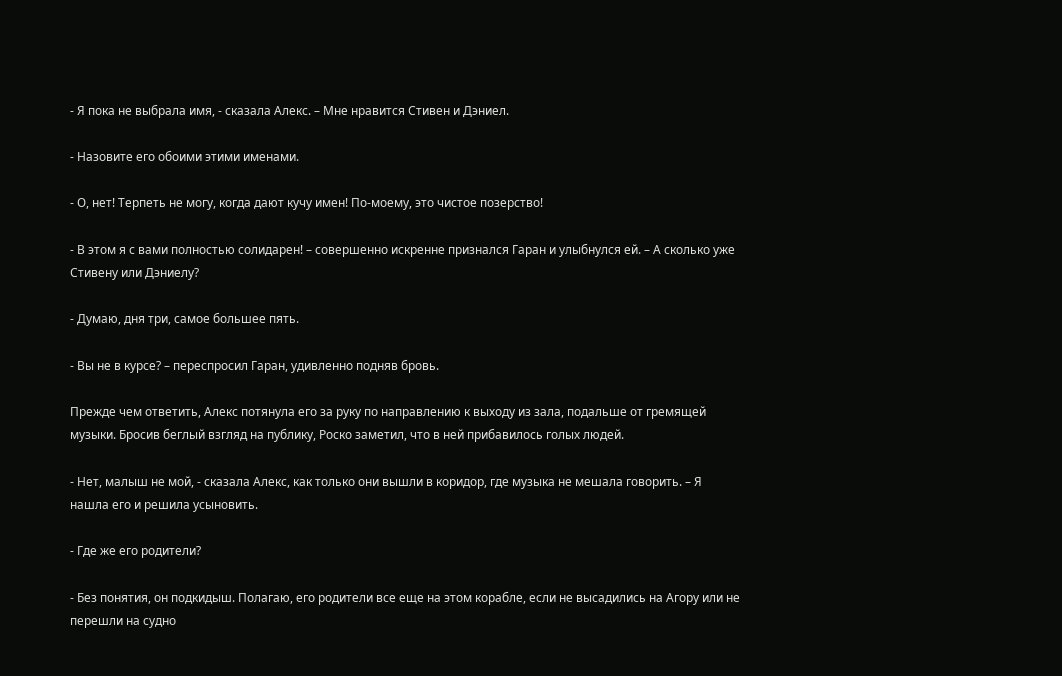- Я пока не выбрала имя, - сказала Алекс. – Мне нравится Стивен и Дэниел.

- Назовите его обоими этими именами.

- О, нет! Терпеть не могу, когда дают кучу имен! По-моему, это чистое позерство!

- В этом я с вами полностью солидарен! – совершенно искренне признался Гаран и улыбнулся ей. – А сколько уже Стивену или Дэниелу?

- Думаю, дня три, самое большее пять.

- Вы не в курсе? – переспросил Гаран, удивленно подняв бровь.

Прежде чем ответить, Алекс потянула его за руку по направлению к выходу из зала, подальше от гремящей музыки. Бросив беглый взгляд на публику, Роско заметил, что в ней прибавилось голых людей.

- Нет, малыш не мой, - сказала Алекс, как только они вышли в коридор, где музыка не мешала говорить. – Я нашла его и решила усыновить.

- Где же его родители?

- Без понятия, он подкидыш. Полагаю, его родители все еще на этом корабле, если не высадились на Агору или не перешли на судно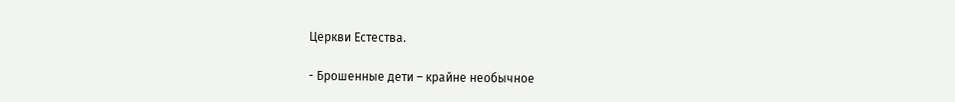Церкви Естества.

- Брошенные дети – крайне необычное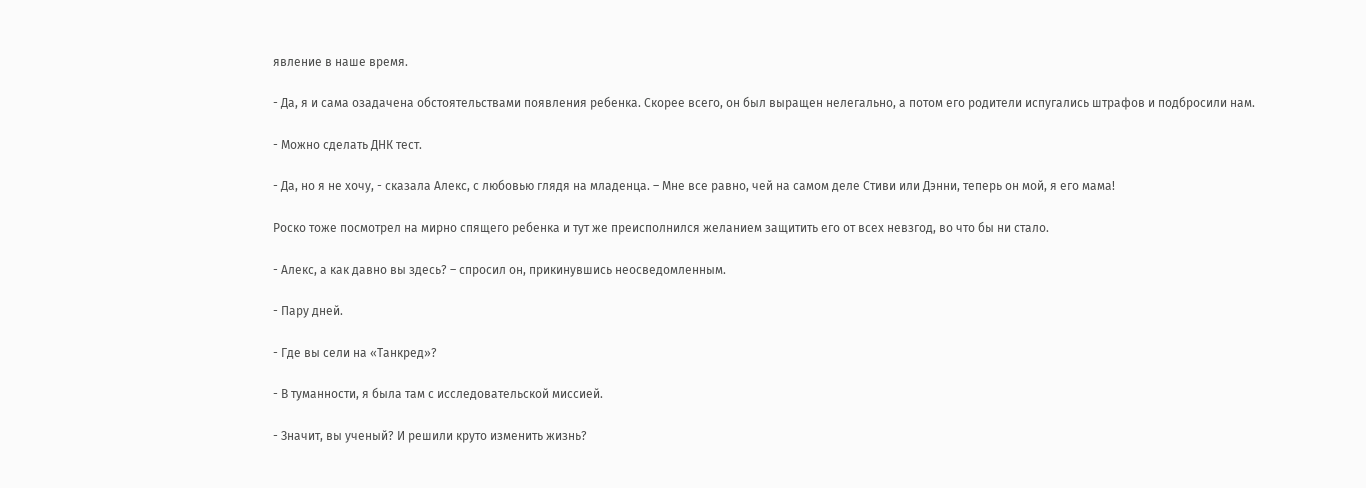явление в наше время.

- Да, я и сама озадачена обстоятельствами появления ребенка. Скорее всего, он был выращен нелегально, а потом его родители испугались штрафов и подбросили нам.

- Можно сделать ДНК тест.

- Да, но я не хочу, - сказала Алекс, с любовью глядя на младенца. – Мне все равно, чей на самом деле Стиви или Дэнни, теперь он мой, я его мама!

Роско тоже посмотрел на мирно спящего ребенка и тут же преисполнился желанием защитить его от всех невзгод, во что бы ни стало.

- Алекс, а как давно вы здесь? – спросил он, прикинувшись неосведомленным.

- Пару дней.

- Где вы сели на «Танкред»?

- В туманности, я была там с исследовательской миссией.

- Значит, вы ученый? И решили круто изменить жизнь?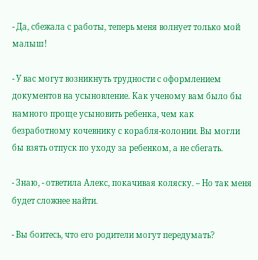- Да, сбежала с работы, теперь меня волнует только мой малыш!

- У вас могут возникнуть трудности с оформлением документов на усыновление. Как ученому вам было бы намного проще усыновить ребенка, чем как безработному кочевнику с корабля-колонии. Вы могли бы взять отпуск по уходу за ребенком, а не сбегать.

- Знаю, - ответила Алекс, покачивая коляску. – Но так меня будет сложнее найти.

- Вы боитесь, что его родители могут передумать?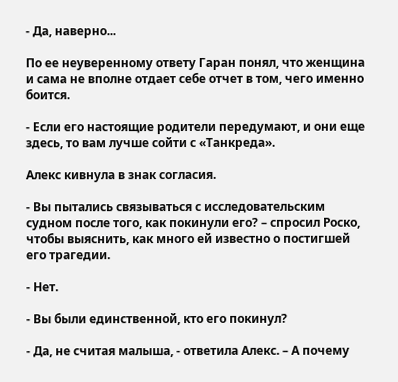- Да, наверно...

По ее неуверенному ответу Гаран понял, что женщина и сама не вполне отдает себе отчет в том, чего именно боится.

- Если его настоящие родители передумают, и они еще здесь, то вам лучше сойти с «Танкреда».

Алекс кивнула в знак согласия.

- Вы пытались связываться с исследовательским судном после того, как покинули его? – спросил Роско, чтобы выяснить, как много ей известно о постигшей его трагедии.

- Нет.

- Вы были единственной, кто его покинул?

- Да, не считая малыша, - ответила Алекс. – А почему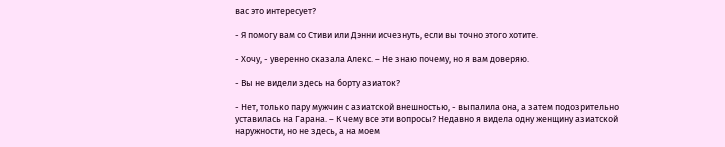вас это интересует?

- Я помогу вам со Стиви или Дэнни исчезнуть, если вы точно этого хотите.

- Хочу, - уверенно сказала Алекс. – Не знаю почему, но я вам доверяю.

- Вы не видели здесь на борту азиаток?

- Нет, только пару мужчин с азиатской внешностью, - выпалила она, а затем подозрительно уставилась на Гарана. – К чему все эти вопросы? Недавно я видела одну женщину азиатской наружности, но не здесь, а на моем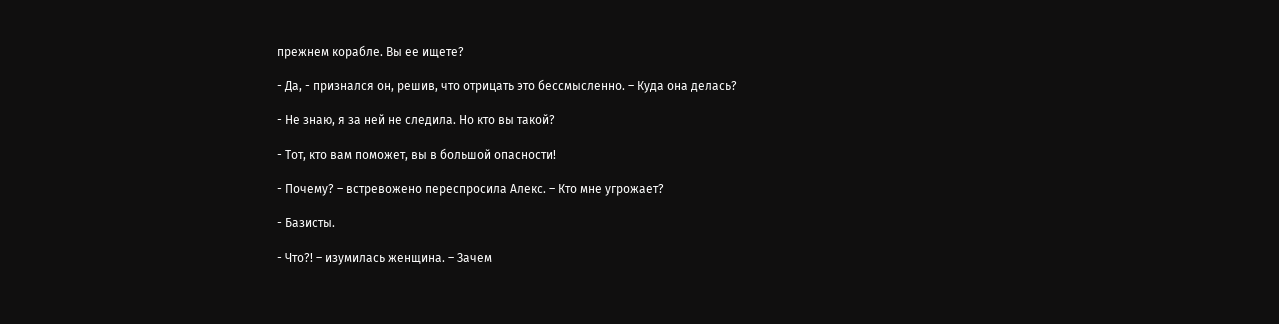прежнем корабле. Вы ее ищете?

- Да, - признался он, решив, что отрицать это бессмысленно. – Куда она делась?

- Не знаю, я за ней не следила. Но кто вы такой?

- Тот, кто вам поможет, вы в большой опасности!

- Почему? – встревожено переспросила Алекс. – Кто мне угрожает?

- Базисты.

- Что?! – изумилась женщина. – Зачем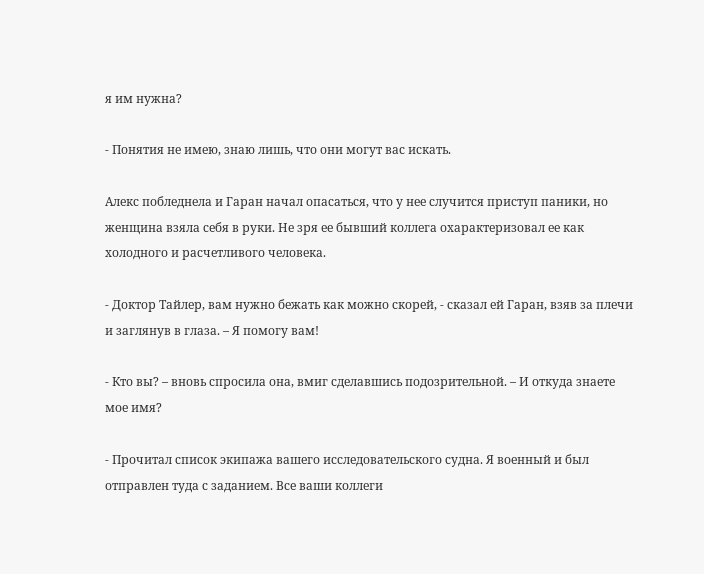я им нужна?

- Понятия не имею, знаю лишь, что они могут вас искать.

Алекс побледнела и Гаран начал опасаться, что у нее случится приступ паники, но женщина взяла себя в руки. Не зря ее бывший коллега охарактеризовал ее как холодного и расчетливого человека.

- Доктор Тайлер, вам нужно бежать как можно скорей, - сказал ей Гаран, взяв за плечи и заглянув в глаза. – Я помогу вам!

- Кто вы? – вновь спросила она, вмиг сделавшись подозрительной. – И откуда знаете мое имя?

- Прочитал список экипажа вашего исследовательского судна. Я военный и был отправлен туда с заданием. Все ваши коллеги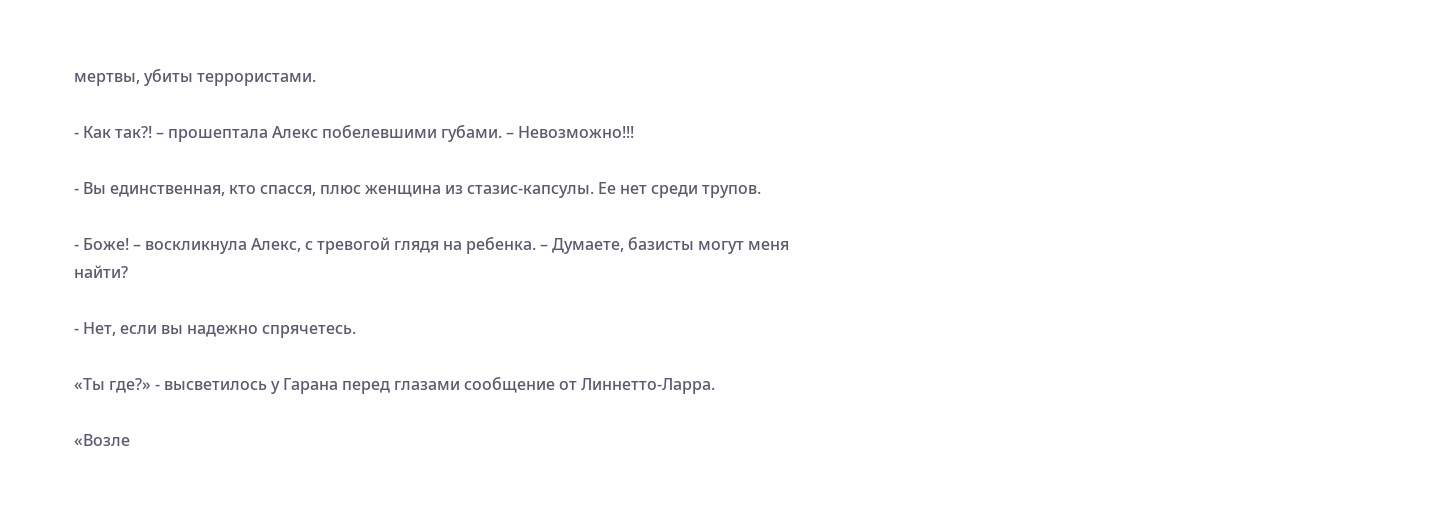мертвы, убиты террористами.

- Как так?! – прошептала Алекс побелевшими губами. – Невозможно!!!

- Вы единственная, кто спасся, плюс женщина из стазис-капсулы. Ее нет среди трупов.

- Боже! – воскликнула Алекс, с тревогой глядя на ребенка. – Думаете, базисты могут меня найти?

- Нет, если вы надежно спрячетесь.

«Ты где?» - высветилось у Гарана перед глазами сообщение от Линнетто-Ларра.

«Возле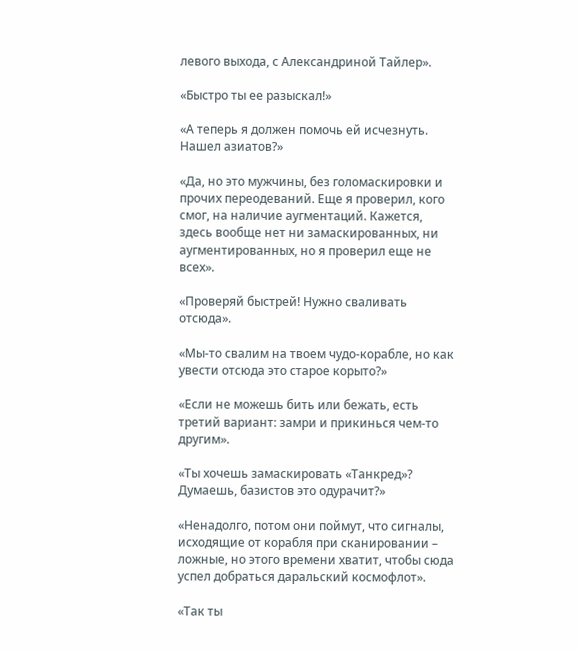левого выхода, с Александриной Тайлер».

«Быстро ты ее разыскал!»

«А теперь я должен помочь ей исчезнуть. Нашел азиатов?»

«Да, но это мужчины, без голомаскировки и прочих переодеваний. Еще я проверил, кого смог, на наличие аугментаций. Кажется, здесь вообще нет ни замаскированных, ни аугментированных, но я проверил еще не всех».

«Проверяй быстрей! Нужно сваливать отсюда».

«Мы-то свалим на твоем чудо-корабле, но как увести отсюда это старое корыто?»

«Если не можешь бить или бежать, есть третий вариант: замри и прикинься чем-то другим».

«Ты хочешь замаскировать «Танкред»? Думаешь, базистов это одурачит?»

«Ненадолго, потом они поймут, что сигналы, исходящие от корабля при сканировании – ложные, но этого времени хватит, чтобы сюда успел добраться даральский космофлот».

«Так ты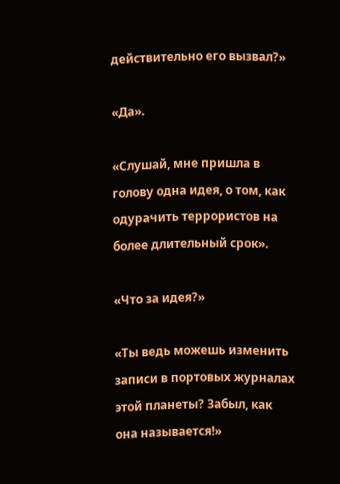действительно его вызвал?»

«Да».

«Слушай, мне пришла в голову одна идея, о том, как одурачить террористов на более длительный срок».

«Что за идея?»

«Ты ведь можешь изменить записи в портовых журналах этой планеты? Забыл, как она называется!»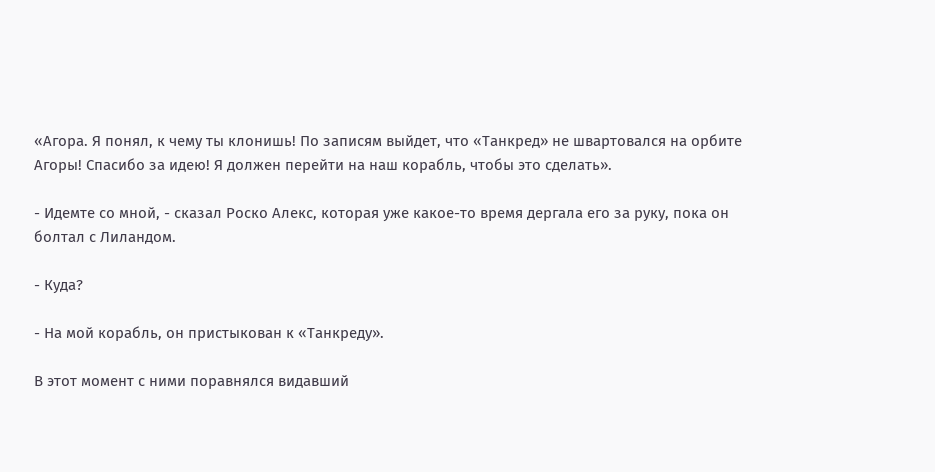«Агора. Я понял, к чему ты клонишь! По записям выйдет, что «Танкред» не швартовался на орбите Агоры! Спасибо за идею! Я должен перейти на наш корабль, чтобы это сделать».

- Идемте со мной, - сказал Роско Алекс, которая уже какое-то время дергала его за руку, пока он болтал с Лиландом.

- Куда?

- На мой корабль, он пристыкован к «Танкреду».

В этот момент с ними поравнялся видавший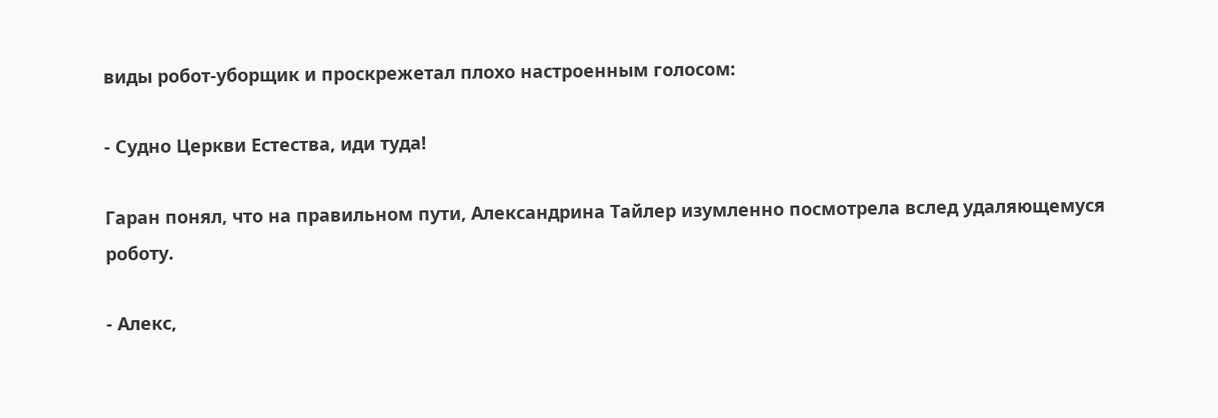виды робот-уборщик и проскрежетал плохо настроенным голосом:

- Судно Церкви Естества, иди туда!

Гаран понял, что на правильном пути, Александрина Тайлер изумленно посмотрела вслед удаляющемуся роботу.

- Алекс,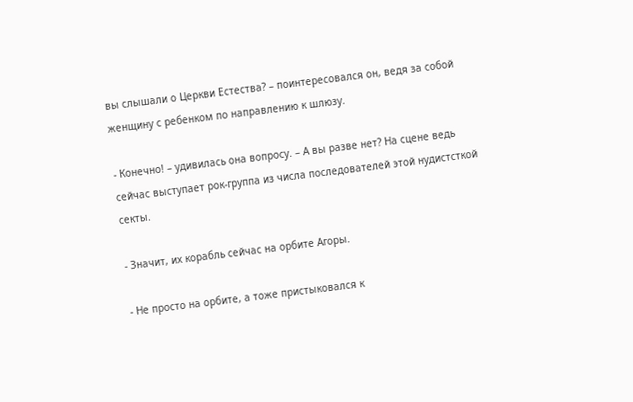вы слышали о Церкви Естества? – поинтересовался он, ведя за собой женщину с ребенком по направлению к шлюзу.

- Конечно! – удивилась она вопросу. – А вы разве нет? На сцене ведь сейчас выступает рок-группа из числа последователей этой нудистсткой секты.

- Значит, их корабль сейчас на орбите Агоры.

- Не просто на орбите, а тоже пристыковался к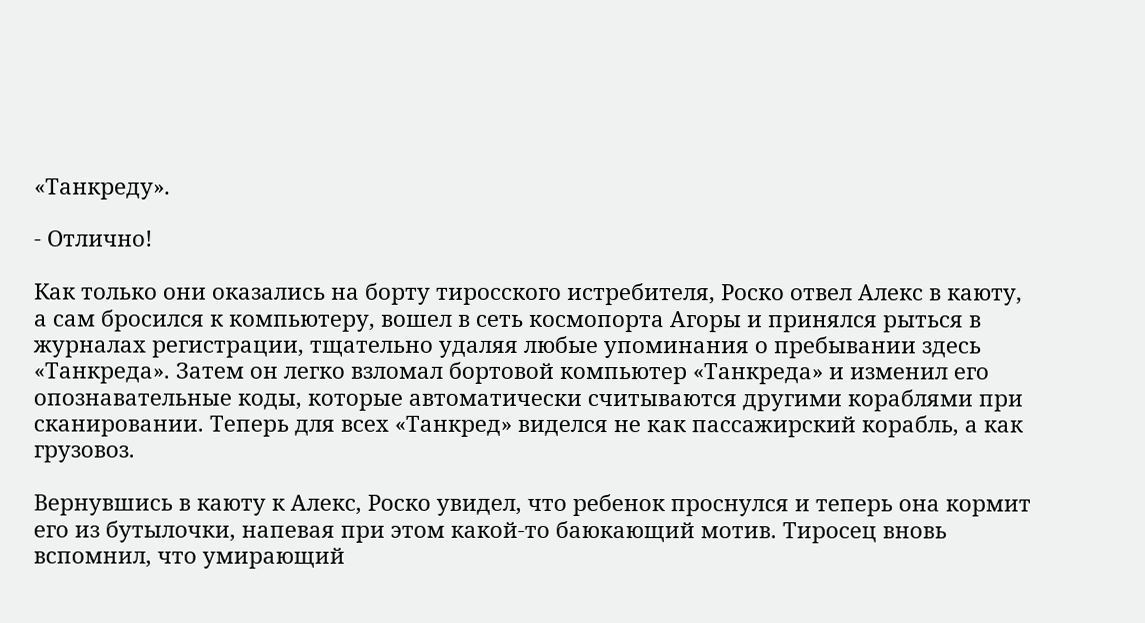«Танкреду».

- Отлично!

Как только они оказались на борту тиросского истребителя, Роско отвел Алекс в каюту, а сам бросился к компьютеру, вошел в сеть космопорта Агоры и принялся рыться в журналах регистрации, тщательно удаляя любые упоминания о пребывании здесь «Танкреда». Затем он легко взломал бортовой компьютер «Танкреда» и изменил его опознавательные коды, которые автоматически считываются другими кораблями при сканировании. Теперь для всех «Танкред» виделся не как пассажирский корабль, а как грузовоз.

Вернувшись в каюту к Алекс, Роско увидел, что ребенок проснулся и теперь она кормит его из бутылочки, напевая при этом какой-то баюкающий мотив. Тиросец вновь вспомнил, что умирающий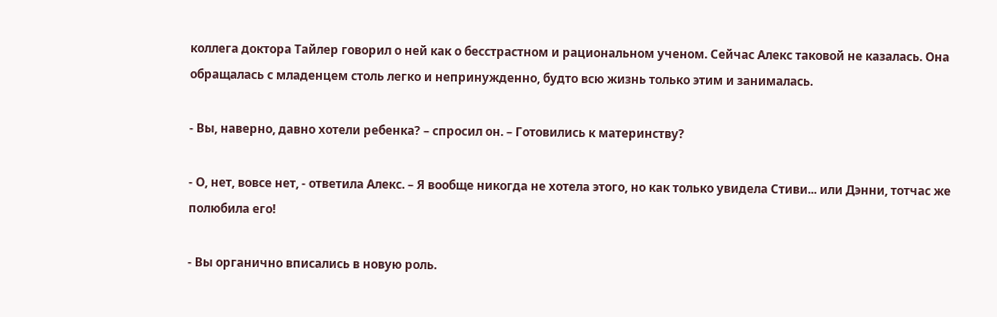коллега доктора Тайлер говорил о ней как о бесстрастном и рациональном ученом. Сейчас Алекс таковой не казалась. Она обращалась с младенцем столь легко и непринужденно, будто всю жизнь только этим и занималась.

- Вы, наверно, давно хотели ребенка? – спросил он. – Готовились к материнству?

- О, нет, вовсе нет, - ответила Алекс. – Я вообще никогда не хотела этого, но как только увидела Стиви... или Дэнни, тотчас же полюбила его!

- Вы органично вписались в новую роль.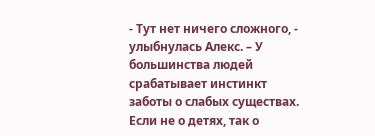- Тут нет ничего сложного, - улыбнулась Алекс. – У большинства людей срабатывает инстинкт заботы о слабых существах. Если не о детях, так о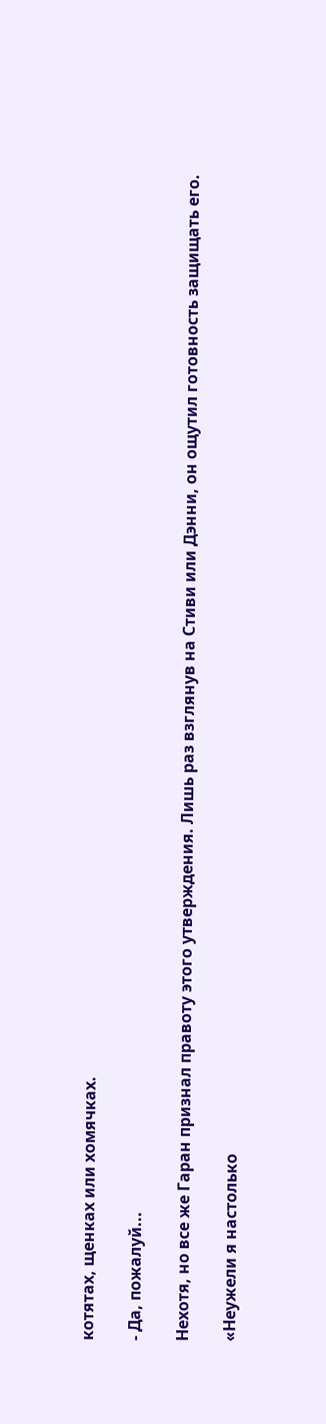котятах, щенках или хомячках.

- Да, пожалуй...

Нехотя, но все же Гаран признал правоту этого утверждения. Лишь раз взглянув на Стиви или Дэнни, он ощутил готовность защищать его.

«Неужели я настолько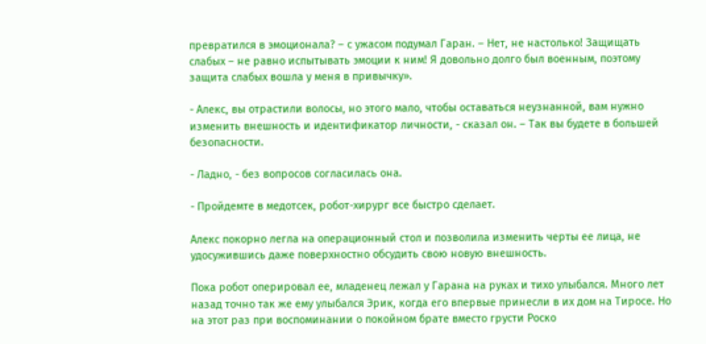превратился в эмоционала? – с ужасом подумал Гаран. – Нет, не настолько! Защищать слабых – не равно испытывать эмоции к ним! Я довольно долго был военным, поэтому защита слабых вошла у меня в привычку».

- Алекс, вы отрастили волосы, но этого мало, чтобы оставаться неузнанной, вам нужно изменить внешность и идентификатор личности, - сказал он. – Так вы будете в большей безопасности.

- Ладно, - без вопросов согласилась она.

- Пройдемте в медотсек, робот-хирург все быстро сделает.

Алекс покорно легла на операционный стол и позволила изменить черты ее лица, не удосужившись даже поверхностно обсудить свою новую внешность.

Пока робот оперировал ее, младенец лежал у Гарана на руках и тихо улыбался. Много лет назад точно так же ему улыбался Эрик, когда его впервые принесли в их дом на Тиросе. Но на этот раз при воспоминании о покойном брате вместо грусти Роско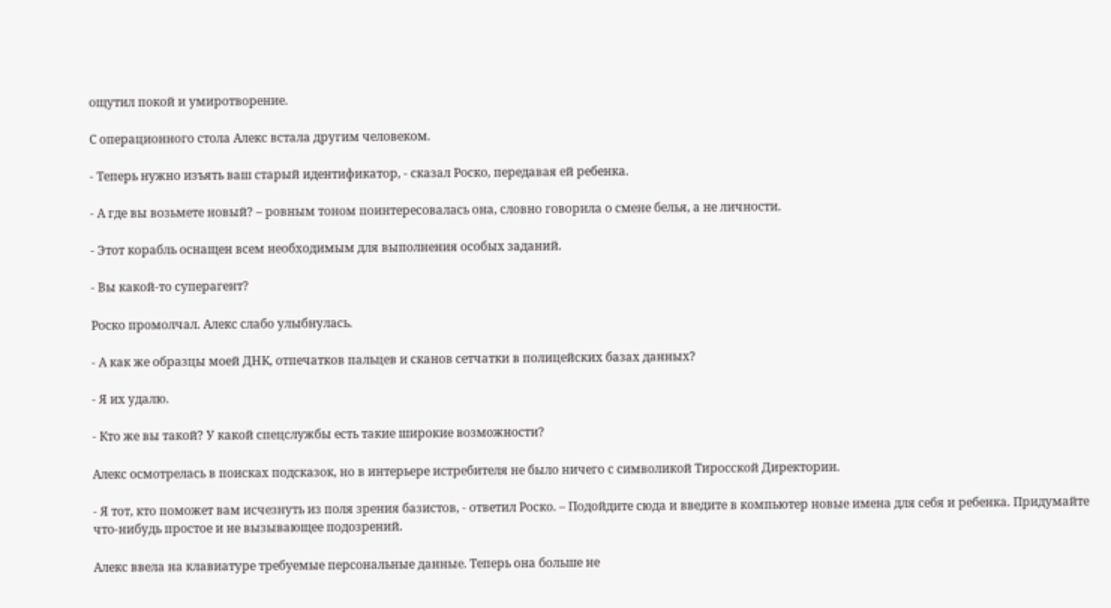ощутил покой и умиротворение.

С операционного стола Алекс встала другим человеком.

- Теперь нужно изъять ваш старый идентификатор, - сказал Роско, передавая ей ребенка.

- А где вы возьмете новый? – ровным тоном поинтересовалась она, словно говорила о смене белья, а не личности.

- Этот корабль оснащен всем необходимым для выполнения особых заданий.

- Вы какой-то суперагент?

Роско промолчал. Алекс слабо улыбнулась.

- А как же образцы моей ДНК, отпечатков пальцев и сканов сетчатки в полицейских базах данных?

- Я их удалю.

- Кто же вы такой? У какой спецслужбы есть такие широкие возможности?

Алекс осмотрелась в поисках подсказок, но в интерьере истребителя не было ничего с символикой Тиросской Директории.

- Я тот, кто поможет вам исчезнуть из поля зрения базистов, - ответил Роско. – Подойдите сюда и введите в компьютер новые имена для себя и ребенка. Придумайте что-нибудь простое и не вызывающее подозрений.

Алекс ввела на клавиатуре требуемые персональные данные. Теперь она больше не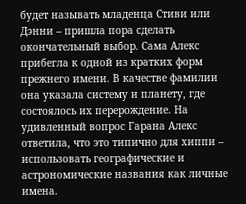будет называть младенца Стиви или Дэнни – пришла пора сделать окончательный выбор. Сама Алекс прибегла к одной из кратких форм прежнего имени. В качестве фамилии она указала систему и планету, где состоялось их перерождение. На удивленный вопрос Гарана Алекс ответила, что это типично для хиппи – использовать географические и астрономические названия как личные имена.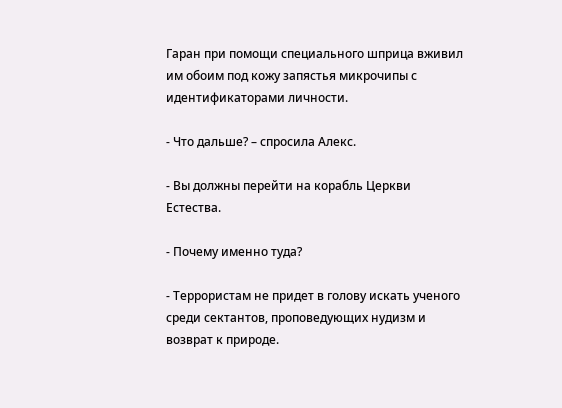Гаран при помощи специального шприца вживил им обоим под кожу запястья микрочипы с идентификаторами личности.

- Что дальше? – спросила Алекс.

- Вы должны перейти на корабль Церкви Естества.

- Почему именно туда?

- Террористам не придет в голову искать ученого среди сектантов, проповедующих нудизм и возврат к природе.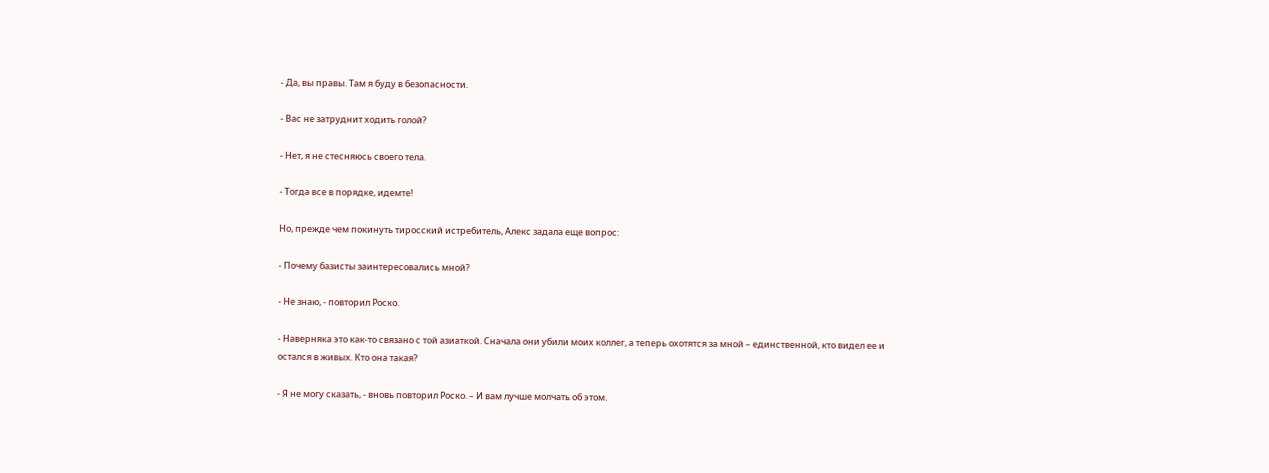- Да, вы правы. Там я буду в безопасности.

- Вас не затруднит ходить голой?

- Нет, я не стесняюсь своего тела.

- Тогда все в порядке, идемте!

Но, прежде чем покинуть тиросский истребитель, Алекс задала еще вопрос:

- Почему базисты заинтересовались мной?

- Не знаю, - повторил Роско.

- Наверняка это как-то связано с той азиаткой. Сначала они убили моих коллег, а теперь охотятся за мной – единственной, кто видел ее и остался в живых. Кто она такая?

- Я не могу сказать, - вновь повторил Роско. – И вам лучше молчать об этом.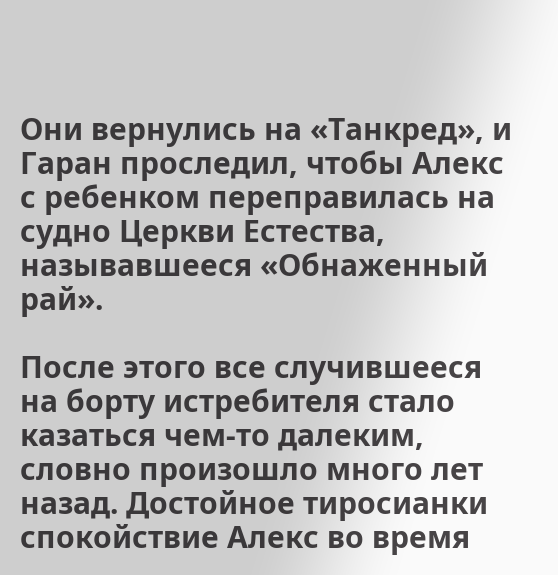Они вернулись на «Танкред», и Гаран проследил, чтобы Алекс с ребенком переправилась на судно Церкви Естества, называвшееся «Обнаженный рай».

После этого все случившееся на борту истребителя стало казаться чем-то далеким, словно произошло много лет назад. Достойное тиросианки спокойствие Алекс во время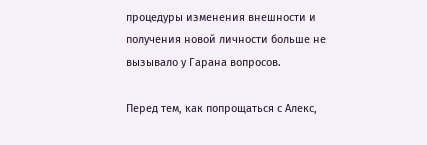процедуры изменения внешности и получения новой личности больше не вызывало у Гарана вопросов.

Перед тем, как попрощаться с Алекс,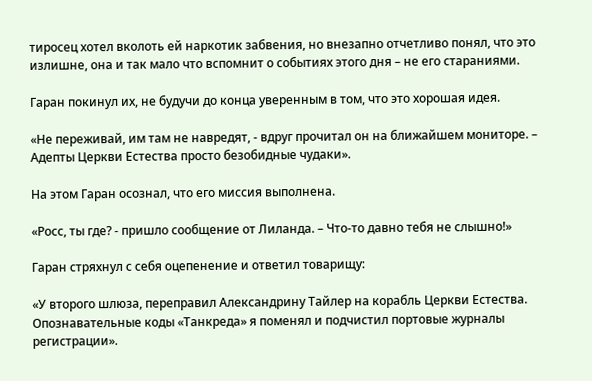тиросец хотел вколоть ей наркотик забвения, но внезапно отчетливо понял, что это излишне, она и так мало что вспомнит о событиях этого дня – не его стараниями.

Гаран покинул их, не будучи до конца уверенным в том, что это хорошая идея.

«Не переживай, им там не навредят, - вдруг прочитал он на ближайшем мониторе. – Адепты Церкви Естества просто безобидные чудаки».

На этом Гаран осознал, что его миссия выполнена.

«Росс, ты где? - пришло сообщение от Лиланда. – Что-то давно тебя не слышно!»

Гаран стряхнул с себя оцепенение и ответил товарищу:

«У второго шлюза, переправил Александрину Тайлер на корабль Церкви Естества. Опознавательные коды «Танкреда» я поменял и подчистил портовые журналы регистрации».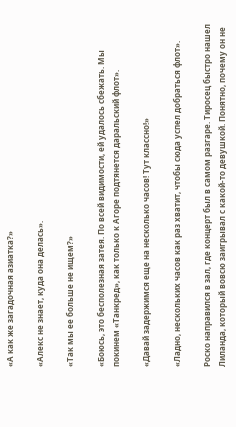«А как же загадочная азиатка?»

«Алекс не знает, куда она делась».

«Так мы ее больше не ищем?»

«Боюсь, это бесполезная затея. По всей видимости, ей удалось сбежать. Мы покинем «Танкред», как только к Агоре подтянется даральский флот».

«Давай задержимся еще на несколько часов! Тут классно!»

«Ладно, нескольких часов как раз хватит, чтобы сюда успел добраться флот».

Роско направился в зал, где концерт был в самом разгаре. Тиросец быстро нашел Лиланда, который вовсю заигрывал с какой-то девушкой. Понятно, почему он не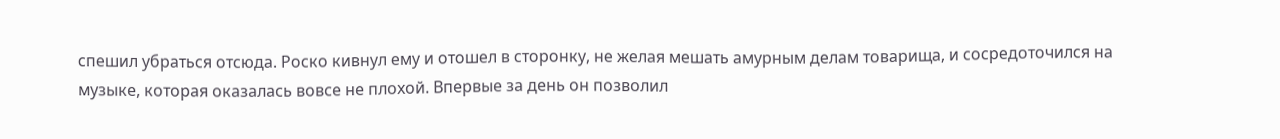спешил убраться отсюда. Роско кивнул ему и отошел в сторонку, не желая мешать амурным делам товарища, и сосредоточился на музыке, которая оказалась вовсе не плохой. Впервые за день он позволил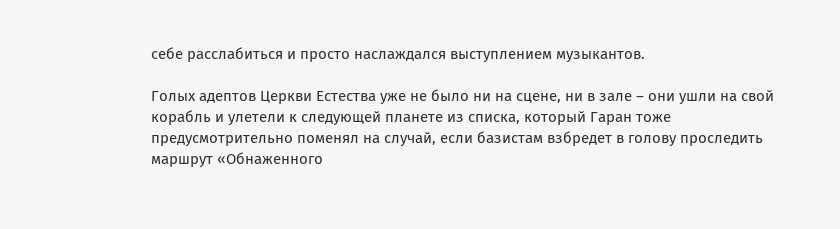себе расслабиться и просто наслаждался выступлением музыкантов.

Голых адептов Церкви Естества уже не было ни на сцене, ни в зале – они ушли на свой корабль и улетели к следующей планете из списка, который Гаран тоже предусмотрительно поменял на случай, если базистам взбредет в голову проследить маршрут «Обнаженного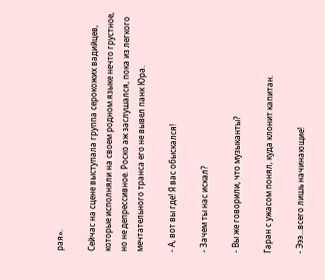рая».

Сейчас на сцене выступала группа серокожих вадийцев, которые исполняли на своем родном языке нечто грустное, но не депрессивное. Роско аж заслушался, пока из легкого мечтательного транса его не вывел панк Юра.

- А, вот вы где! Я вас обыскался!

- Зачем ты нас искал?

- Вы же говорили, что музыканты?

Гаран с ужасом понял, куда клонит капитан.

- Эээ...всего лишь начинающие!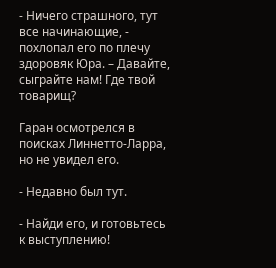- Ничего страшного, тут все начинающие, - похлопал его по плечу здоровяк Юра. – Давайте, сыграйте нам! Где твой товарищ?

Гаран осмотрелся в поисках Линнетто-Ларра, но не увидел его.

- Недавно был тут.

- Найди его, и готовьтесь к выступлению!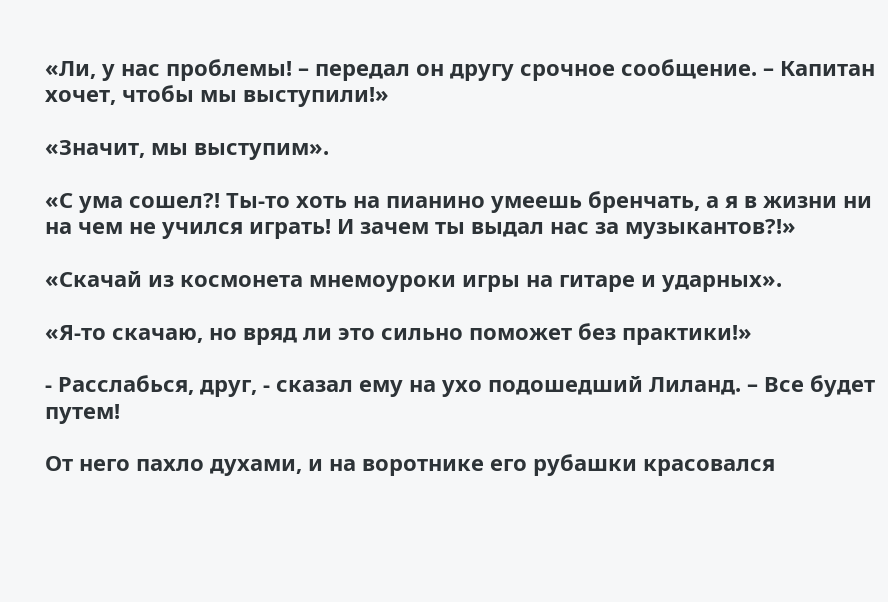«Ли, у нас проблемы! – передал он другу срочное сообщение. – Капитан хочет, чтобы мы выступили!»

«Значит, мы выступим».

«С ума сошел?! Ты-то хоть на пианино умеешь бренчать, а я в жизни ни на чем не учился играть! И зачем ты выдал нас за музыкантов?!»

«Скачай из космонета мнемоуроки игры на гитаре и ударных».

«Я-то скачаю, но вряд ли это сильно поможет без практики!»

- Расслабься, друг, - сказал ему на ухо подошедший Лиланд. – Все будет путем!

От него пахло духами, и на воротнике его рубашки красовался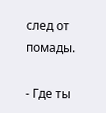след от помады.

- Где ты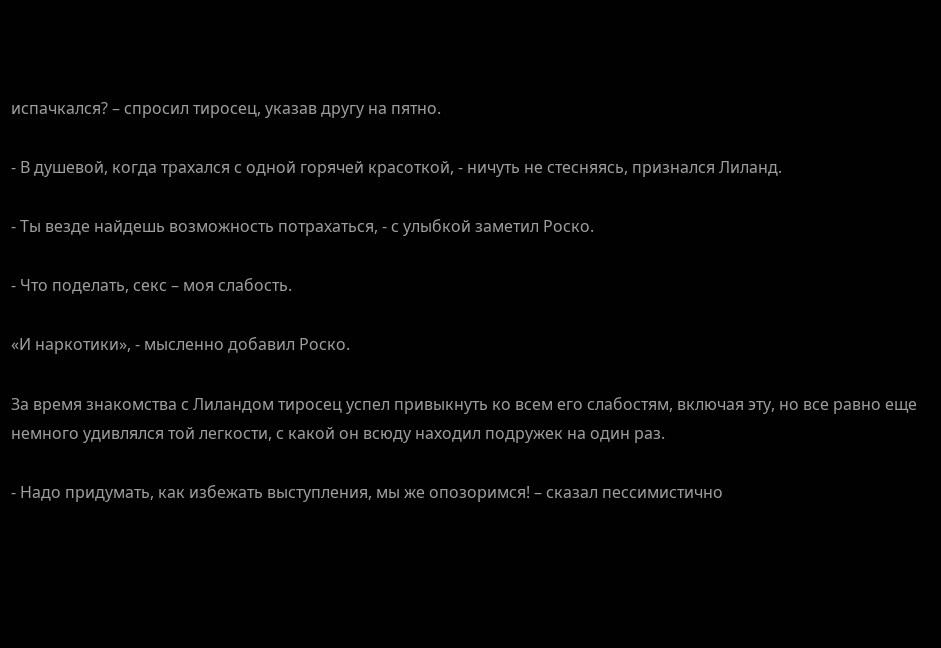испачкался? – спросил тиросец, указав другу на пятно.

- В душевой, когда трахался с одной горячей красоткой, - ничуть не стесняясь, признался Лиланд.

- Ты везде найдешь возможность потрахаться, - с улыбкой заметил Роско.

- Что поделать, секс – моя слабость.

«И наркотики», - мысленно добавил Роско.

За время знакомства с Лиландом тиросец успел привыкнуть ко всем его слабостям, включая эту, но все равно еще немного удивлялся той легкости, с какой он всюду находил подружек на один раз.

- Надо придумать, как избежать выступления, мы же опозоримся! – сказал пессимистично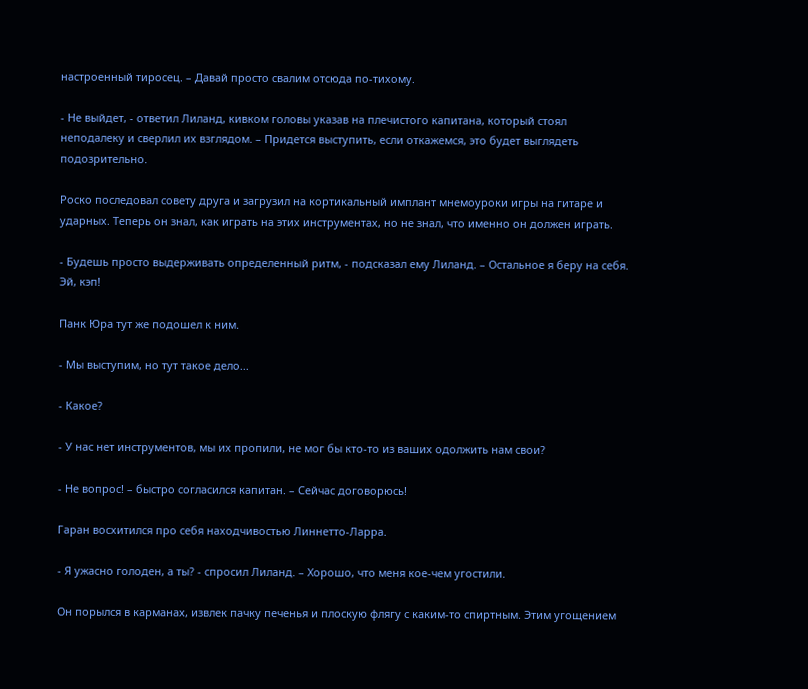настроенный тиросец. – Давай просто свалим отсюда по-тихому.

- Не выйдет, - ответил Лиланд, кивком головы указав на плечистого капитана, который стоял неподалеку и сверлил их взглядом. – Придется выступить, если откажемся, это будет выглядеть подозрительно.

Роско последовал совету друга и загрузил на кортикальный имплант мнемоуроки игры на гитаре и ударных. Теперь он знал, как играть на этих инструментах, но не знал, что именно он должен играть.

- Будешь просто выдерживать определенный ритм, - подсказал ему Лиланд. – Остальное я беру на себя. Эй, кэп!

Панк Юра тут же подошел к ним.

- Мы выступим, но тут такое дело...

- Какое?

- У нас нет инструментов, мы их пропили, не мог бы кто-то из ваших одолжить нам свои?

- Не вопрос! – быстро согласился капитан. – Сейчас договорюсь!

Гаран восхитился про себя находчивостью Линнетто-Ларра.

- Я ужасно голоден, а ты? - спросил Лиланд. – Хорошо, что меня кое-чем угостили.

Он порылся в карманах, извлек пачку печенья и плоскую флягу с каким-то спиртным. Этим угощением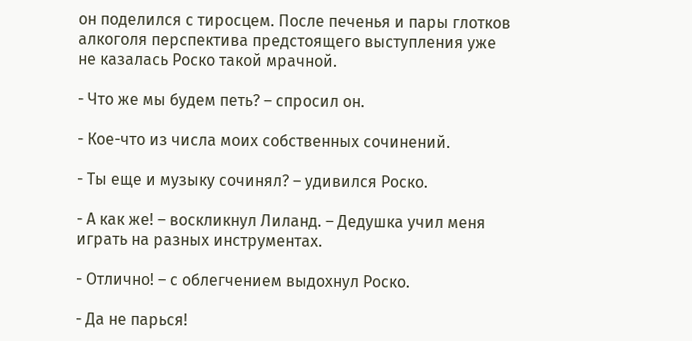он поделился с тиросцем. После печенья и пары глотков алкоголя перспектива предстоящего выступления уже не казалась Роско такой мрачной.

- Что же мы будем петь? – спросил он.

- Кое-что из числа моих собственных сочинений.

- Ты еще и музыку сочинял? – удивился Роско.

- А как же! – воскликнул Лиланд. – Дедушка учил меня играть на разных инструментах.

- Отлично! – с облегчением выдохнул Роско.

- Да не парься!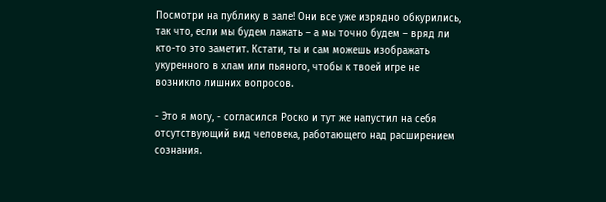Посмотри на публику в зале! Они все уже изрядно обкурились, так что, если мы будем лажать – а мы точно будем – вряд ли кто-то это заметит. Кстати, ты и сам можешь изображать укуренного в хлам или пьяного, чтобы к твоей игре не возникло лишних вопросов.

- Это я могу, - согласился Роско и тут же напустил на себя отсутствующий вид человека, работающего над расширением сознания.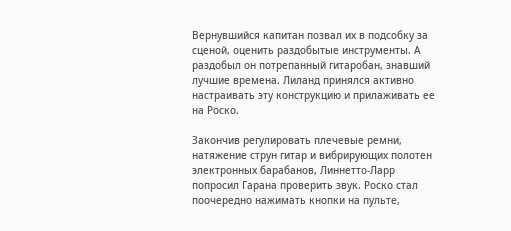Вернувшийся капитан позвал их в подсобку за сценой, оценить раздобытые инструменты. А раздобыл он потрепанный гитаробан, знавший лучшие времена. Лиланд принялся активно настраивать эту конструкцию и прилаживать ее на Роско.

Закончив регулировать плечевые ремни, натяжение струн гитар и вибрирующих полотен электронных барабанов, Линнетто-Ларр попросил Гарана проверить звук. Роско стал поочередно нажимать кнопки на пульте,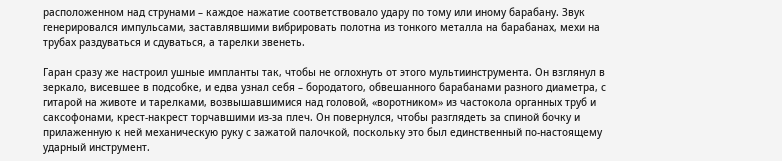расположенном над струнами – каждое нажатие соответствовало удару по тому или иному барабану. Звук генерировался импульсами, заставлявшими вибрировать полотна из тонкого металла на барабанах, мехи на трубах раздуваться и сдуваться, а тарелки звенеть.

Гаран сразу же настроил ушные импланты так, чтобы не оглохнуть от этого мультиинструмента. Он взглянул в зеркало, висевшее в подсобке, и едва узнал себя – бородатого, обвешанного барабанами разного диаметра, с гитарой на животе и тарелками, возвышавшимися над головой, «воротником» из частокола органных труб и саксофонами, крест-накрест торчавшими из-за плеч. Он повернулся, чтобы разглядеть за спиной бочку и прилаженную к ней механическую руку с зажатой палочкой, поскольку это был единственный по-настоящему ударный инструмент.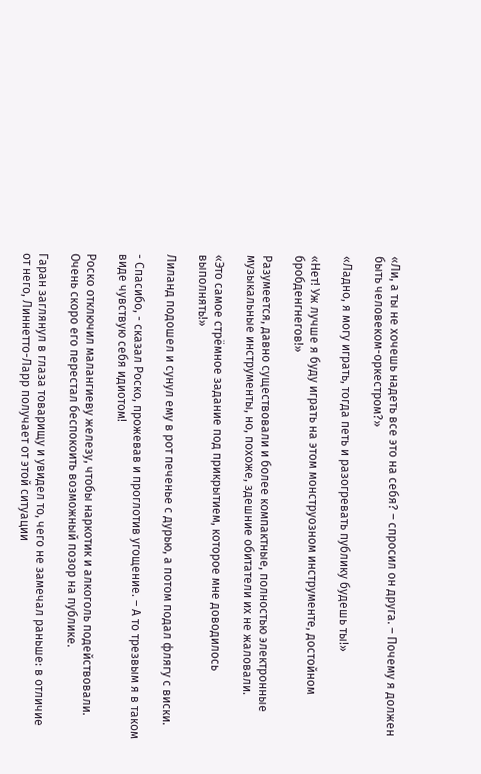«Ли, а ты не хочешь надеть все это на себя? – спросил он друга. – Почему я должен быть человеком-оркестром?»

«Ладно, я могу играть, тогда петь и разогревать публику будешь ты!»

«Нет! Уж лучше я буду играть на этом монструозном инструменте, достойном бробденгнегов!»

Разумеется, давно существовали и более компактные, полностью электронные музыкальные инструменты, но, похоже, здешние обитатели их не жаловали.

«Это самое стрёмное задание под прикрытием, которое мне доводилось выполнять!»

Лиланд подошел и сунул ему в рот печенье с дурью, а потом подал флягу с виски.

- Спасибо, - сказал Роско, прожевав и проглотив угощение. – А то трезвым я в таком виде чувствую себя идиотом!

Роско отключил малангиеву железу, чтобы наркотик и алкоголь подействовали. Очень скоро его перестал беспокоить возможный позор на публике.

Гаран заглянул в глаза товарищу и увидел то, чего не замечал раньше: в отличие от него, Линнетто-Ларр получает от этой ситуации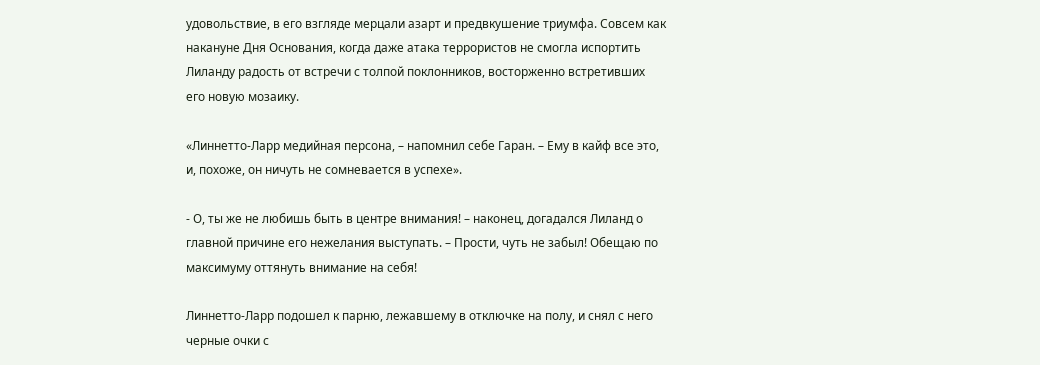удовольствие, в его взгляде мерцали азарт и предвкушение триумфа. Совсем как накануне Дня Основания, когда даже атака террористов не смогла испортить Лиланду радость от встречи с толпой поклонников, восторженно встретивших его новую мозаику.

«Линнетто-Ларр медийная персона, – напомнил себе Гаран. – Ему в кайф все это, и, похоже, он ничуть не сомневается в успехе».

- О, ты же не любишь быть в центре внимания! – наконец, догадался Лиланд о главной причине его нежелания выступать. – Прости, чуть не забыл! Обещаю по максимуму оттянуть внимание на себя!

Линнетто-Ларр подошел к парню, лежавшему в отключке на полу, и снял с него черные очки с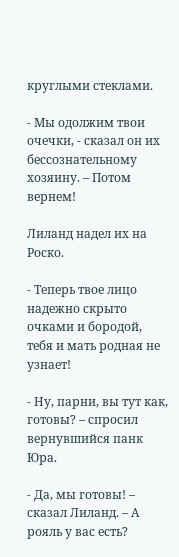круглыми стеклами.

- Мы одолжим твои очечки, - сказал он их бессознательному хозяину. – Потом вернем!

Лиланд надел их на Роско.

- Теперь твое лицо надежно скрыто очками и бородой, тебя и мать родная не узнает!

- Ну, парни, вы тут как, готовы? – спросил вернувшийся панк Юра.

- Да, мы готовы! – сказал Лиланд. – А рояль у вас есть?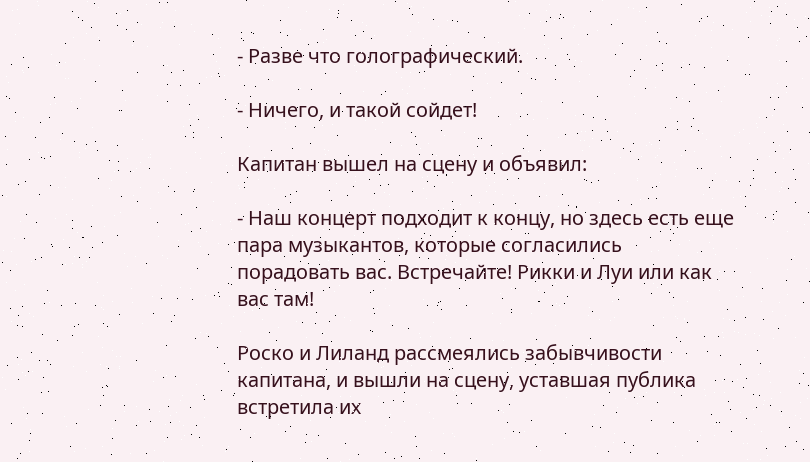- Разве что голографический.

- Ничего, и такой сойдет!

Капитан вышел на сцену и объявил:

- Наш концерт подходит к концу, но здесь есть еще пара музыкантов, которые согласились порадовать вас. Встречайте! Рикки и Луи или как вас там!

Роско и Лиланд рассмеялись забывчивости капитана, и вышли на сцену, уставшая публика встретила их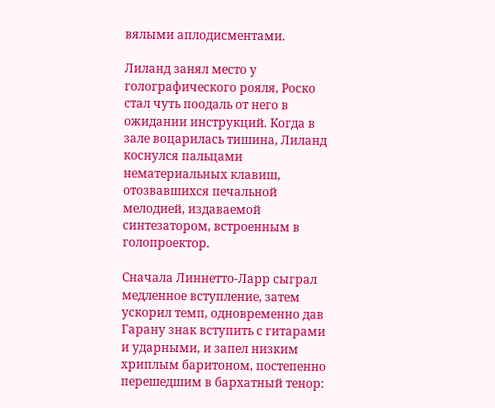вялыми аплодисментами.

Лиланд занял место у голографического рояля, Роско стал чуть поодаль от него в ожидании инструкций. Когда в зале воцарилась тишина, Лиланд коснулся пальцами нематериальных клавиш, отозвавшихся печальной мелодией, издаваемой синтезатором, встроенным в голопроектор.

Сначала Линнетто-Ларр сыграл медленное вступление, затем ускорил темп, одновременно дав Гарану знак вступить с гитарами и ударными, и запел низким хриплым баритоном, постепенно перешедшим в бархатный тенор: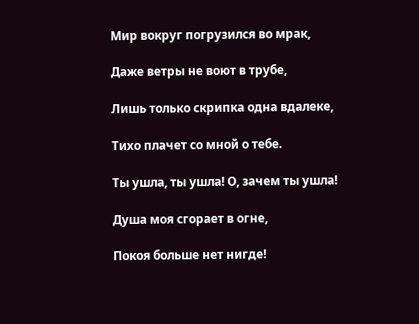Мир вокруг погрузился во мрак,

Даже ветры не воют в трубе,

Лишь только скрипка одна вдалеке,

Тихо плачет со мной о тебе.

Ты ушла, ты ушла! О, зачем ты ушла!

Душа моя сгорает в огне,

Покоя больше нет нигде!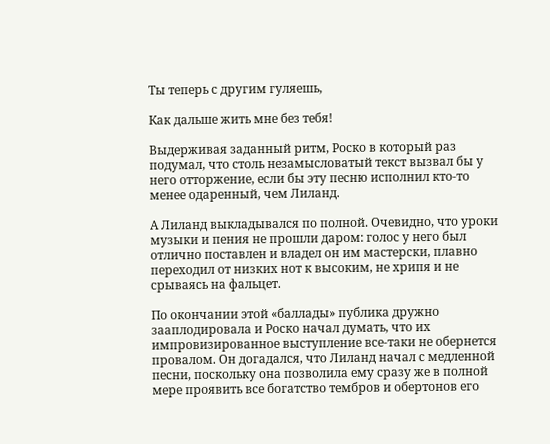Ты теперь с другим гуляешь,

Как дальше жить мне без тебя!

Выдерживая заданный ритм, Роско в который раз подумал, что столь незамысловатый текст вызвал бы у него отторжение, если бы эту песню исполнил кто-то менее одаренный, чем Лиланд.

А Лиланд выкладывался по полной. Очевидно, что уроки музыки и пения не прошли даром: голос у него был отлично поставлен и владел он им мастерски, плавно переходил от низких нот к высоким, не хрипя и не срываясь на фальцет.

По окончании этой «баллады» публика дружно зааплодировала и Роско начал думать, что их импровизированное выступление все-таки не обернется провалом. Он догадался, что Лиланд начал с медленной песни, поскольку она позволила ему сразу же в полной мере проявить все богатство тембров и обертонов его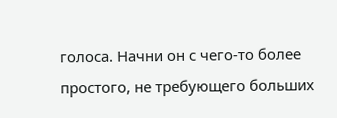голоса. Начни он с чего-то более простого, не требующего больших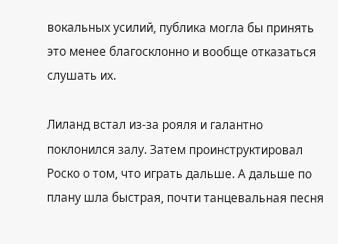вокальных усилий, публика могла бы принять это менее благосклонно и вообще отказаться слушать их.

Лиланд встал из-за рояля и галантно поклонился залу. Затем проинструктировал Роско о том, что играть дальше. А дальше по плану шла быстрая, почти танцевальная песня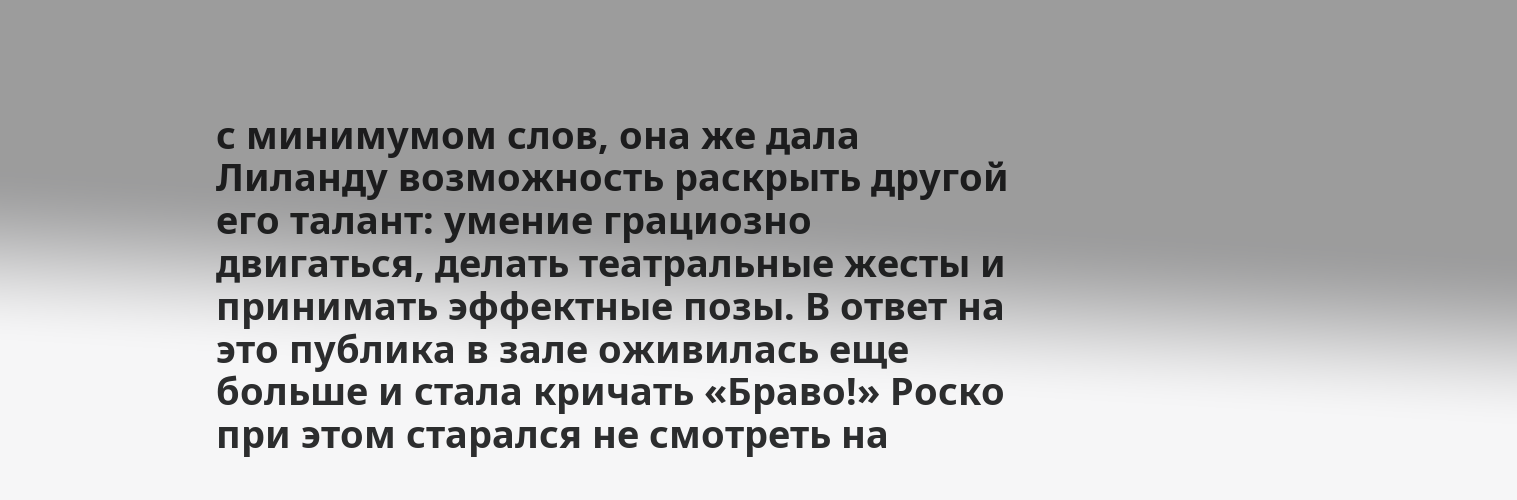с минимумом слов, она же дала Лиланду возможность раскрыть другой его талант: умение грациозно двигаться, делать театральные жесты и принимать эффектные позы. В ответ на это публика в зале оживилась еще больше и стала кричать «Браво!» Роско при этом старался не смотреть на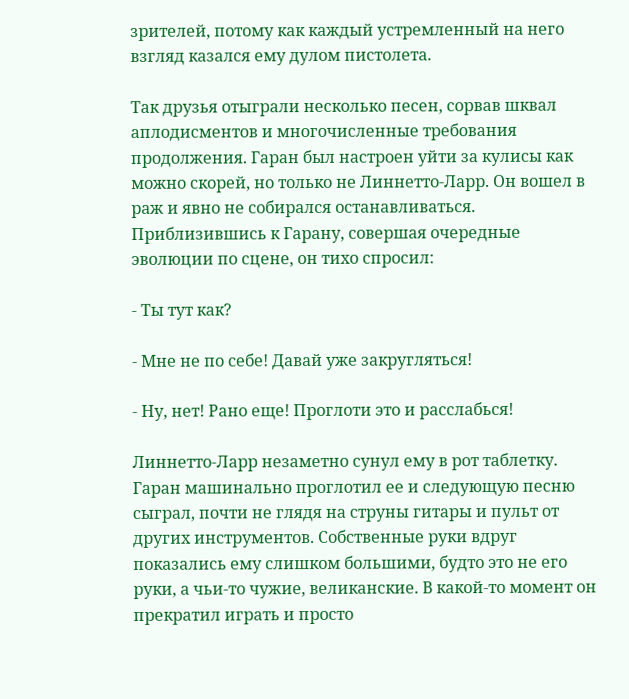зрителей, потому как каждый устремленный на него взгляд казался ему дулом пистолета.

Так друзья отыграли несколько песен, сорвав шквал аплодисментов и многочисленные требования продолжения. Гаран был настроен уйти за кулисы как можно скорей, но только не Линнетто-Ларр. Он вошел в раж и явно не собирался останавливаться. Приблизившись к Гарану, совершая очередные эволюции по сцене, он тихо спросил:

- Ты тут как?

- Мне не по себе! Давай уже закругляться!

- Ну, нет! Рано еще! Проглоти это и расслабься!

Линнетто-Ларр незаметно сунул ему в рот таблетку. Гаран машинально проглотил ее и следующую песню сыграл, почти не глядя на струны гитары и пульт от других инструментов. Собственные руки вдруг показались ему слишком большими, будто это не его руки, а чьи-то чужие, великанские. В какой-то момент он прекратил играть и просто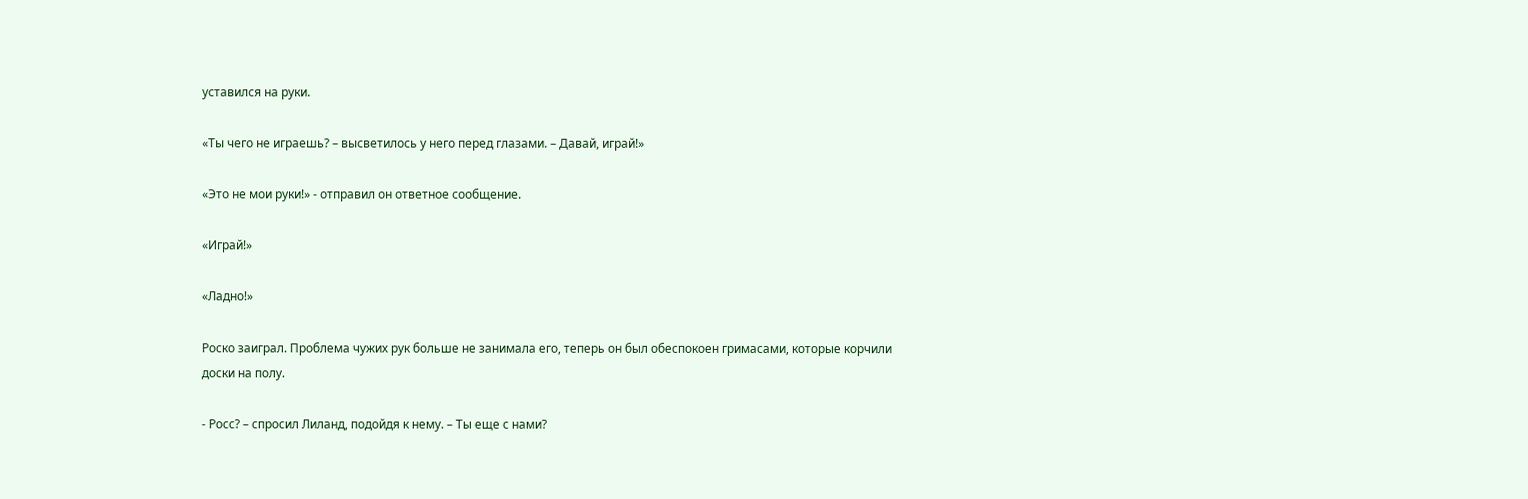уставился на руки.

«Ты чего не играешь? – высветилось у него перед глазами. – Давай, играй!»

«Это не мои руки!» - отправил он ответное сообщение.

«Играй!»

«Ладно!»

Роско заиграл. Проблема чужих рук больше не занимала его, теперь он был обеспокоен гримасами, которые корчили доски на полу.

- Росс? – спросил Лиланд, подойдя к нему. – Ты еще с нами?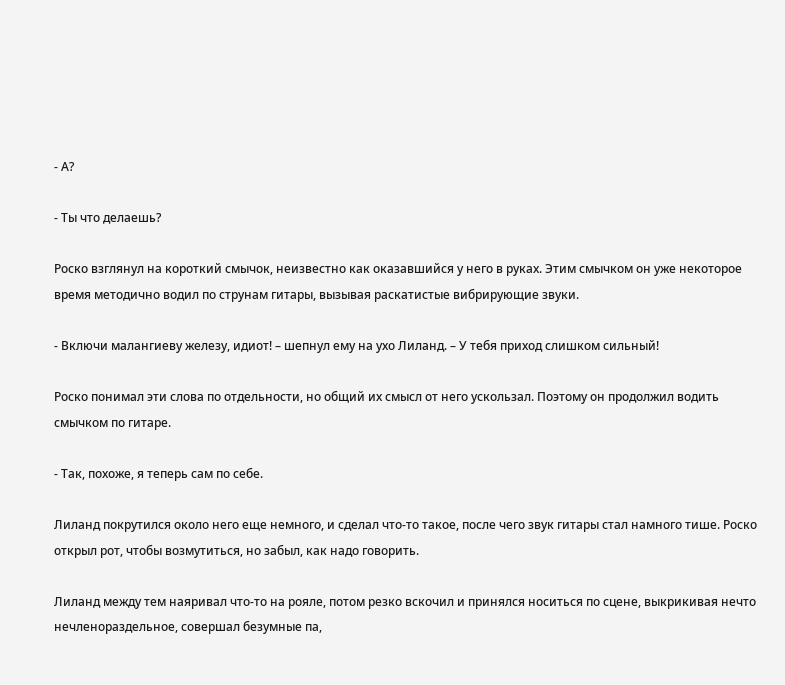- А?

- Ты что делаешь?

Роско взглянул на короткий смычок, неизвестно как оказавшийся у него в руках. Этим смычком он уже некоторое время методично водил по струнам гитары, вызывая раскатистые вибрирующие звуки.

- Включи малангиеву железу, идиот! – шепнул ему на ухо Лиланд. – У тебя приход слишком сильный!

Роско понимал эти слова по отдельности, но общий их смысл от него ускользал. Поэтому он продолжил водить смычком по гитаре.

- Так, похоже, я теперь сам по себе.

Лиланд покрутился около него еще немного, и сделал что-то такое, после чего звук гитары стал намного тише. Роско открыл рот, чтобы возмутиться, но забыл, как надо говорить.

Лиланд между тем наяривал что-то на рояле, потом резко вскочил и принялся носиться по сцене, выкрикивая нечто нечленораздельное, совершал безумные па,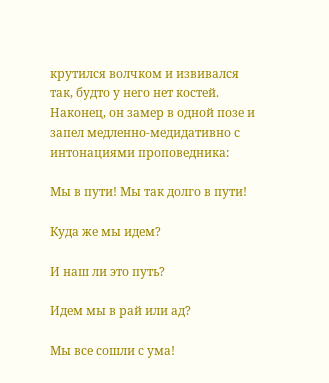крутился волчком и извивался так, будто у него нет костей. Наконец, он замер в одной позе и запел медленно-медидативно с интонациями проповедника:

Мы в пути! Мы так долго в пути!

Куда же мы идем?

И наш ли это путь?

Идем мы в рай или ад?

Мы все сошли с ума!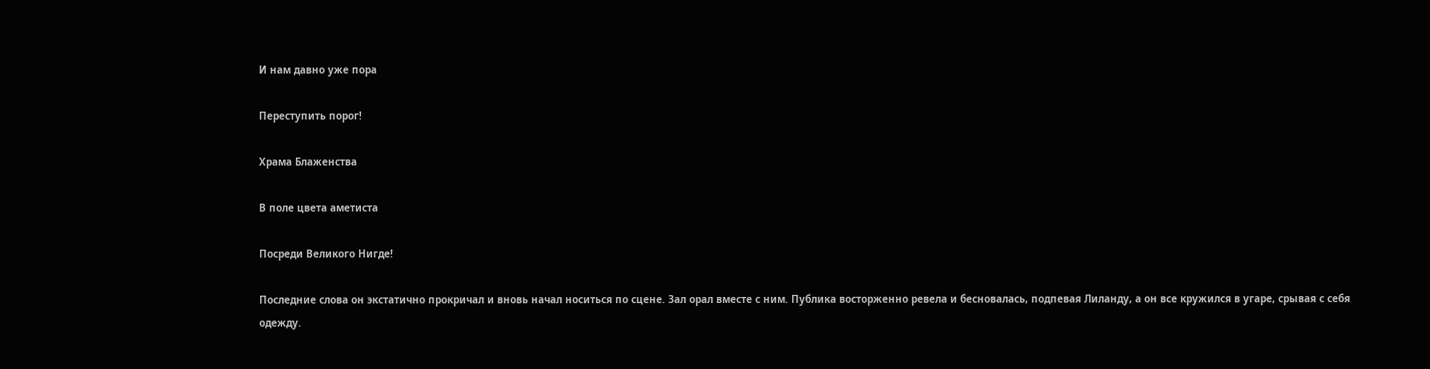И нам давно уже пора

Переступить порог!

Храма Блаженства

В поле цвета аметиста

Посреди Великого Нигде!

Последние слова он экстатично прокричал и вновь начал носиться по сцене. Зал орал вместе с ним. Публика восторженно ревела и бесновалась, подпевая Лиланду, а он все кружился в угаре, срывая с себя одежду.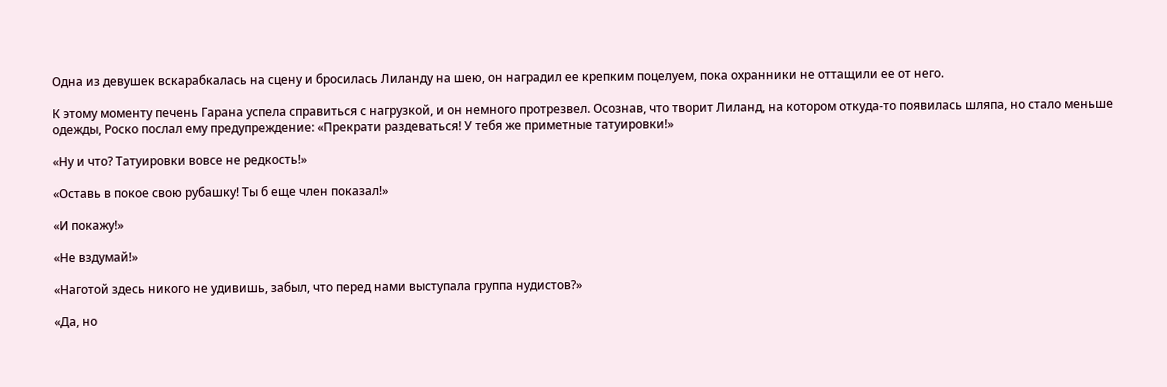Одна из девушек вскарабкалась на сцену и бросилась Лиланду на шею, он наградил ее крепким поцелуем, пока охранники не оттащили ее от него.

К этому моменту печень Гарана успела справиться с нагрузкой, и он немного протрезвел. Осознав, что творит Лиланд, на котором откуда-то появилась шляпа, но стало меньше одежды, Роско послал ему предупреждение: «Прекрати раздеваться! У тебя же приметные татуировки!»

«Ну и что? Татуировки вовсе не редкость!»

«Оставь в покое свою рубашку! Ты б еще член показал!»

«И покажу!»

«Не вздумай!»

«Наготой здесь никого не удивишь, забыл, что перед нами выступала группа нудистов?»

«Да, но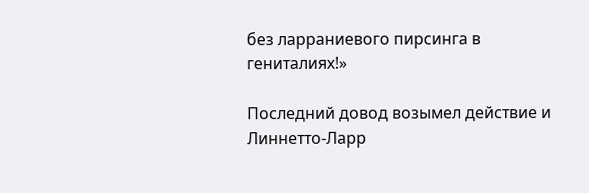без ларраниевого пирсинга в гениталиях!»

Последний довод возымел действие и Линнетто-Ларр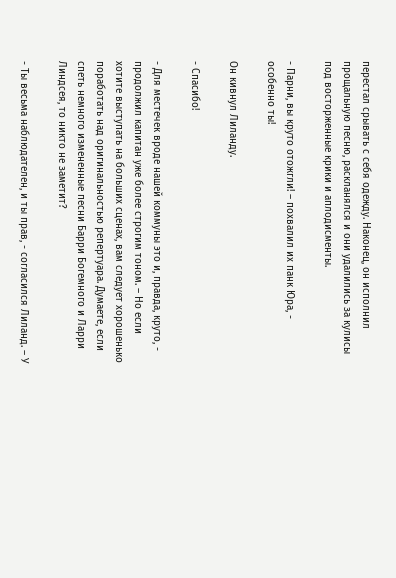перестал срывать с себя одежду. Наконец, он исполнил прощальную песню, раскланялся и они удалились за кулисы под восторженные крики и аплодисменты.

- Парни, вы круто отожгли! – похвалил их панк Юра, - особенно ты!

Он кивнул Лиланду.

- Спасибо!

- Для местечек вроде нашей коммуны это и, правда, круто, - продолжил капитан уже более строгим тоном. – Но если хотите выступать на больших сценах, вам следует хорошенько поработать над оригинальностью репертуара. Думаете, если спеть немного измененные песни Барри Богемного и Ларри Линдсея, то никто не заметит?

- Ты весьма наблюдателен, и ты прав, - согласился Лиланд. – У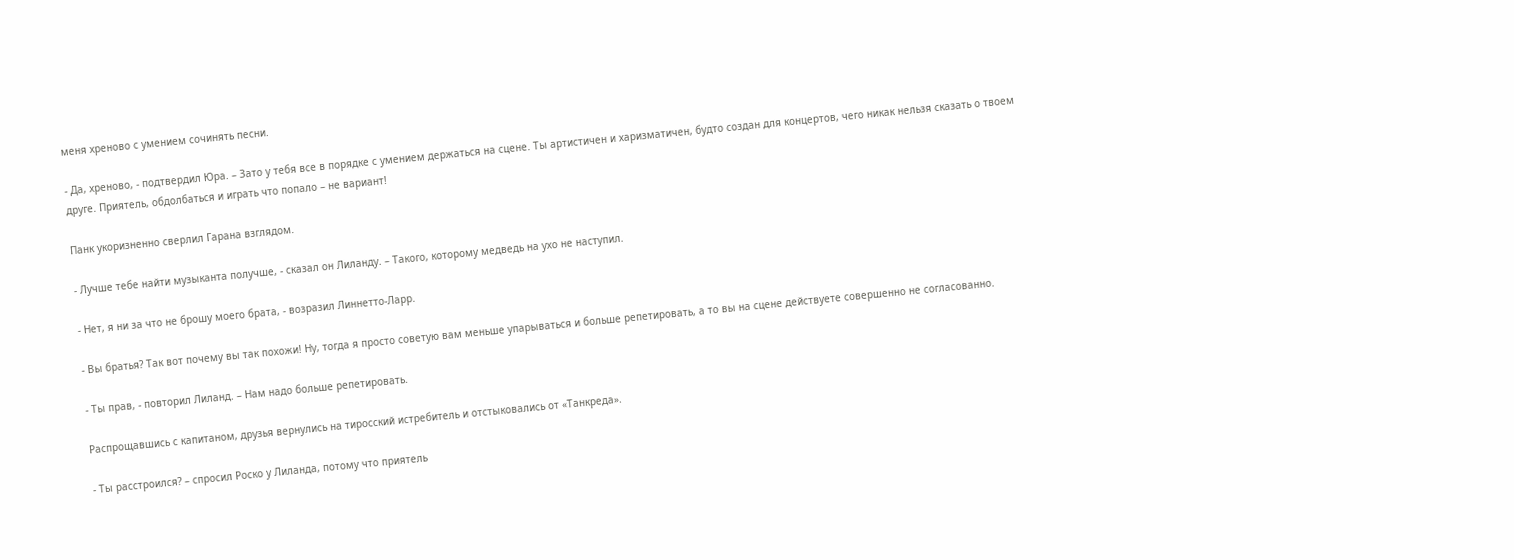меня хреново с умением сочинять песни.

- Да, хреново, - подтвердил Юра. – Зато у тебя все в порядке с умением держаться на сцене. Ты артистичен и харизматичен, будто создан для концертов, чего никак нельзя сказать о твоем друге. Приятель, обдолбаться и играть что попало – не вариант!

Панк укоризненно сверлил Гарана взглядом.

- Лучше тебе найти музыканта получше, - сказал он Лиланду. – Такого, которому медведь на ухо не наступил.

- Нет, я ни за что не брошу моего брата, - возразил Линнетто-Ларр.

- Вы братья? Так вот почему вы так похожи! Ну, тогда я просто советую вам меньше упарываться и больше репетировать, а то вы на сцене действуете совершенно не согласованно.

- Ты прав, - повторил Лиланд. – Нам надо больше репетировать.

Распрощавшись с капитаном, друзья вернулись на тиросский истребитель и отстыковались от «Танкреда».

- Ты расстроился? – спросил Роско у Лиланда, потому что приятель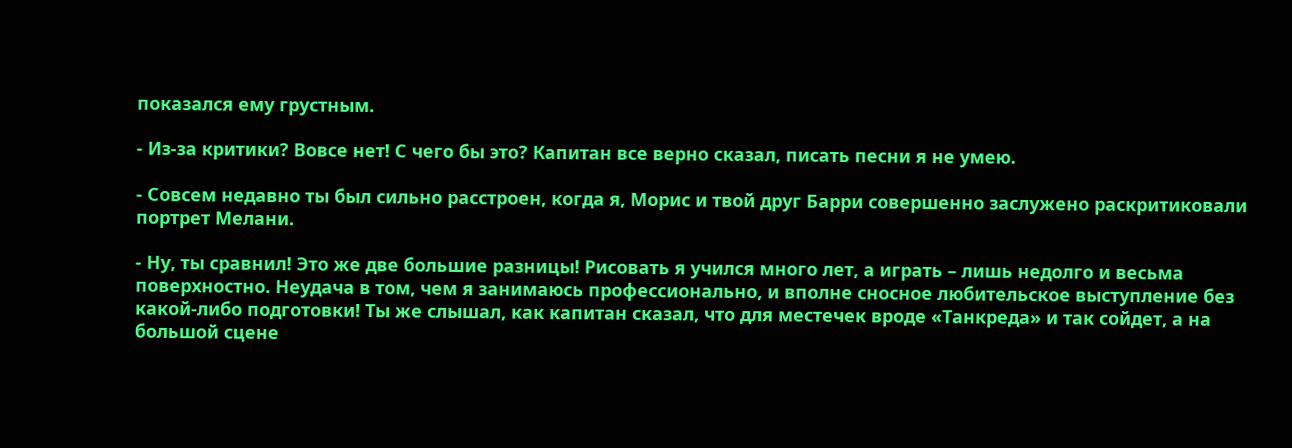показался ему грустным.

- Из-за критики? Вовсе нет! С чего бы это? Капитан все верно сказал, писать песни я не умею.

- Совсем недавно ты был сильно расстроен, когда я, Морис и твой друг Барри совершенно заслужено раскритиковали портрет Мелани.

- Ну, ты сравнил! Это же две большие разницы! Рисовать я учился много лет, а играть – лишь недолго и весьма поверхностно. Неудача в том, чем я занимаюсь профессионально, и вполне сносное любительское выступление без какой-либо подготовки! Ты же слышал, как капитан сказал, что для местечек вроде «Танкреда» и так сойдет, а на большой сцене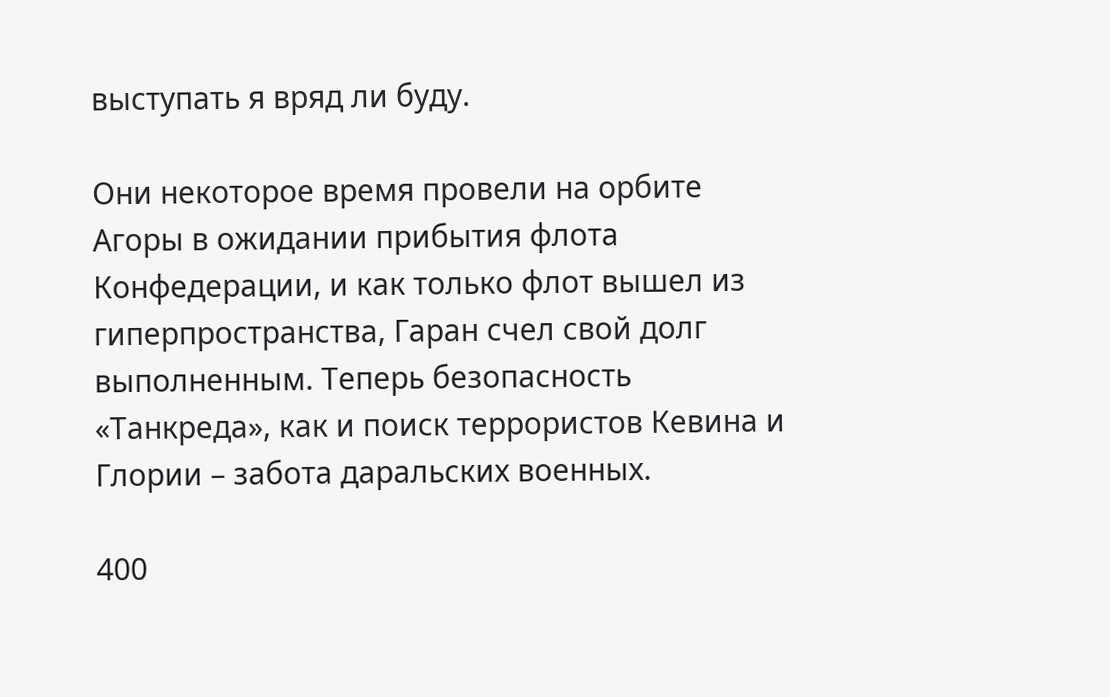выступать я вряд ли буду.

Они некоторое время провели на орбите Агоры в ожидании прибытия флота Конфедерации, и как только флот вышел из гиперпространства, Гаран счел свой долг выполненным. Теперь безопасность «Танкреда», как и поиск террористов Кевина и Глории – забота даральских военных.

400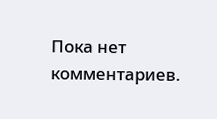Пока нет комментариев.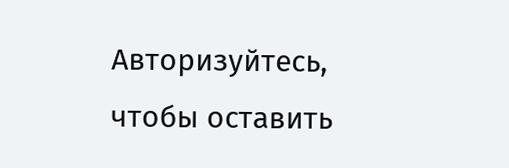Авторизуйтесь, чтобы оставить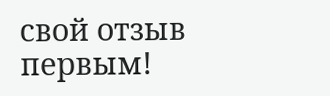свой отзыв первым!